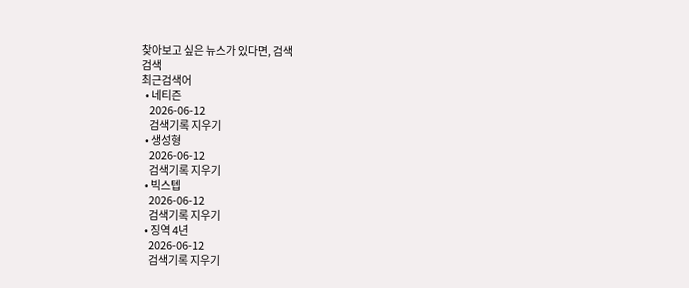찾아보고 싶은 뉴스가 있다면, 검색
검색
최근검색어
  • 네티즌
    2026-06-12
    검색기록 지우기
  • 생성형
    2026-06-12
    검색기록 지우기
  • 빅스텝
    2026-06-12
    검색기록 지우기
  • 징역 4년
    2026-06-12
    검색기록 지우기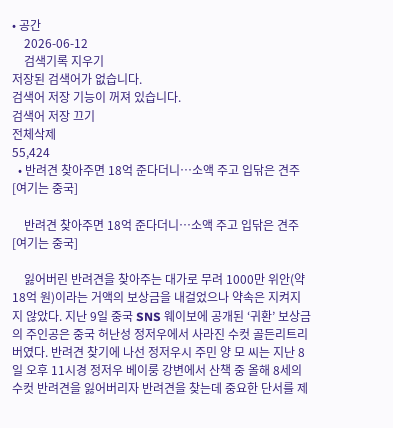• 공간
    2026-06-12
    검색기록 지우기
저장된 검색어가 없습니다.
검색어 저장 기능이 꺼져 있습니다.
검색어 저장 끄기
전체삭제
55,424
  • 반려견 찾아주면 18억 준다더니…소액 주고 입닦은 견주 [여기는 중국]

    반려견 찾아주면 18억 준다더니…소액 주고 입닦은 견주 [여기는 중국]

    잃어버린 반려견을 찾아주는 대가로 무려 1000만 위안(약 18억 원)이라는 거액의 보상금을 내걸었으나 약속은 지켜지지 않았다. 지난 9일 중국 SNS 웨이보에 공개된 ‘귀환’ 보상금의 주인공은 중국 허난성 정저우에서 사라진 수컷 골든리트리버였다. 반려견 찾기에 나선 정저우시 주민 양 모 씨는 지난 8일 오후 11시경 정저우 베이룽 강변에서 산책 중 올해 8세의 수컷 반려견을 잃어버리자 반려견을 찾는데 중요한 단서를 제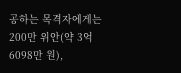공하는 목격자에게는 200만 위안(약 3억 6098만 원),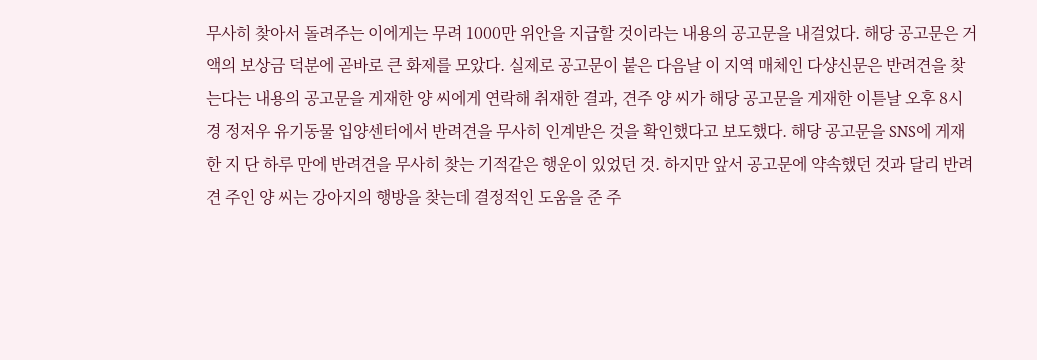무사히 찾아서 돌려주는 이에게는 무려 1000만 위안을 지급할 것이라는 내용의 공고문을 내걸었다. 해당 공고문은 거액의 보상금 덕분에 곧바로 큰 화제를 모았다. 실제로 공고문이 붙은 다음날 이 지역 매체인 다샹신문은 반려견을 찾는다는 내용의 공고문을 게재한 양 씨에게 연락해 취재한 결과, 견주 양 씨가 해당 공고문을 게재한 이튿날 오후 8시 경 정저우 유기동물 입양센터에서 반려견을 무사히 인계받은 것을 확인했다고 보도했다. 해당 공고문을 SNS에 게재한 지 단 하루 만에 반려견을 무사히 찾는 기적같은 행운이 있었던 것. 하지만 앞서 공고문에 약속했던 것과 달리 반려견 주인 양 씨는 강아지의 행방을 찾는데 결정적인 도움을 준 주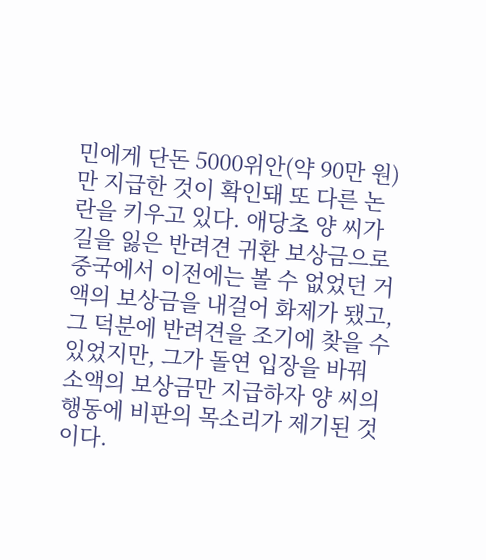민에게 단돈 5000위안(약 90만 원)만 지급한 것이 확인돼 또 다른 논란을 키우고 있다. 애당초 양 씨가 길을 잃은 반려견 귀환 보상금으로 중국에서 이전에는 볼 수 없었던 거액의 보상금을 내걸어 화제가 됐고, 그 덕분에 반려견을 조기에 찾을 수 있었지만, 그가 돌연 입장을 바꿔 소액의 보상금만 지급하자 양 씨의 행동에 비판의 목소리가 제기된 것이다.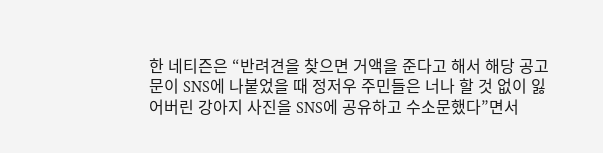한 네티즌은 “반려견을 찾으면 거액을 준다고 해서 해당 공고문이 SNS에 나붙었을 때 정저우 주민들은 너나 할 것 없이 잃어버린 강아지 사진을 SNS에 공유하고 수소문했다”면서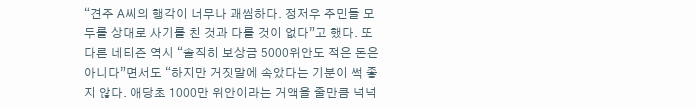“견주 A씨의 행각이 너무나 괘씸하다. 정저우 주민들 모두를 상대로 사기를 친 것과 다를 것이 없다”고 했다. 또 다른 네티즌 역시 “솔직히 보상금 5000위안도 적은 돈은 아니다”면서도 “하지만 거짓말에 속았다는 기분이 썩 좋지 않다. 애당초 1000만 위안이라는 거액을 줄만큼 넉넉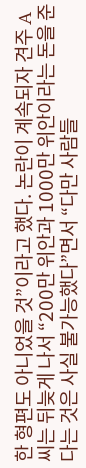한 형편도 아니었을 것”이라고 했다. 논란이 계속되자 견주 A씨는 뒤늦게 나서 “200만 위안과 1000만 위안이라는 돈을 준다는 것은 사실 불가능했다”면서 “다만 사람들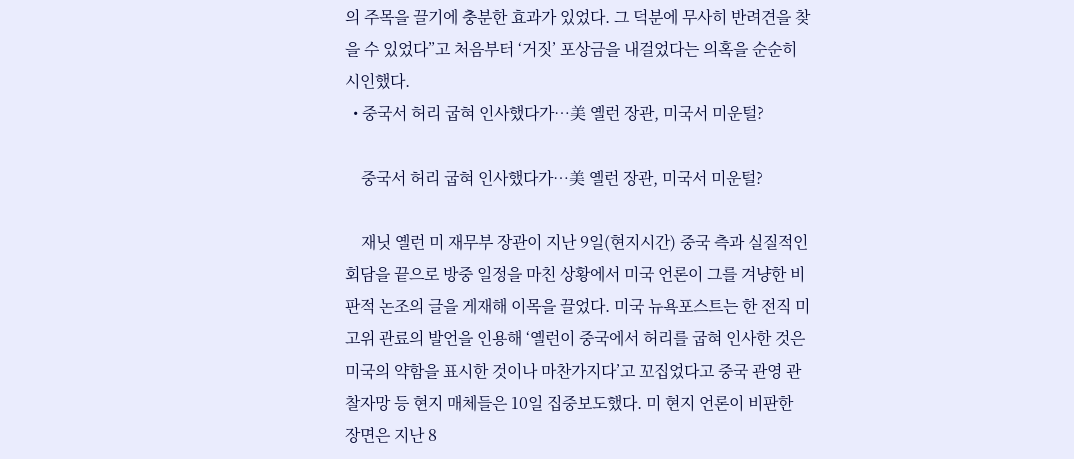의 주목을 끌기에 충분한 효과가 있었다. 그 덕분에 무사히 반려견을 찾을 수 있었다”고 처음부터 ‘거짓’ 포상금을 내걸었다는 의혹을 순순히 시인했다.
  • 중국서 허리 굽혀 인사했다가…美 옐런 장관, 미국서 미운털?

    중국서 허리 굽혀 인사했다가…美 옐런 장관, 미국서 미운털?

    재닛 옐런 미 재무부 장관이 지난 9일(현지시간) 중국 측과 실질적인 회담을 끝으로 방중 일정을 마친 상황에서 미국 언론이 그를 겨냥한 비판적 논조의 글을 게재해 이목을 끌었다. 미국 뉴욕포스트는 한 전직 미 고위 관료의 발언을 인용해 ‘옐런이 중국에서 허리를 굽혀 인사한 것은 미국의 약함을 표시한 것이나 마찬가지다’고 꼬집었다고 중국 관영 관찰자망 등 현지 매체들은 10일 집중보도했다. 미 현지 언론이 비판한 장면은 지난 8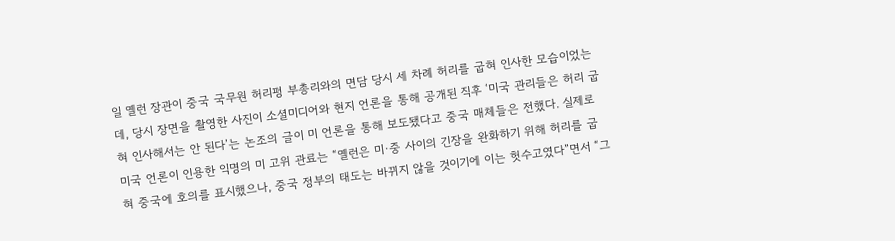일 옐런 장관이 중국 국무원 허리펑 부총리와의 면담 당시 세 차례 허리를 굽혀 인사한 모습이었는데, 당시 장면을 촬영한 사진이 소셜미디어와 현지 언론을 통해 공개된 직후 ‘미국 관리들은 허리 굽혀 인사해서는 안 된다’는 논조의 글이 미 언론을 통해 보도됐다고 중국 매체들은 전했다. 실제로 미국 언론이 인용한 익명의 미 고위 관료는 “옐런은 미·중 사이의 긴장을 완화하기 위해 허리를 굽혀 중국에 호의를 표시했으나, 중국 정부의 태도는 바뀌지 않을 것이기에 이는 헛수고였다”면서 “그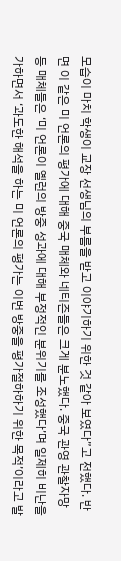모습이 마치 학생이 교장 선생님의 부름을 받고 이야기하기 위한 것 같아 보였다”고 전했다. 반면 이 같은 미 언론의 평가에 대해 중국 매체와 네티즌들은 크게 분노했다. 중국 관영 관찰자망 등 매체들은 ‘미 언론이 옐런의 방중 성과에 대해 부정적인 분위기를 조성했다’며 일제히 비난을 가하면서 ‘과도한 해석을 하는 미 언론의 평가는 이번 방중을 평가절하하기 위한 목적’이라고 발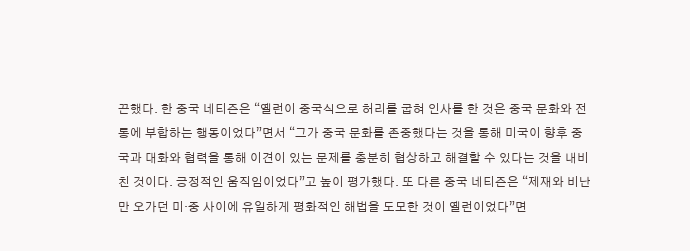끈했다. 한 중국 네티즌은 “옐런이 중국식으로 허리를 굽혀 인사를 한 것은 중국 문화와 전통에 부합하는 행동이었다”면서 “그가 중국 문화를 존중했다는 것을 통해 미국이 향후 중국과 대화와 협력을 통해 이견이 있는 문제를 충분히 협상하고 해결할 수 있다는 것을 내비친 것이다. 긍정적인 움직임이었다”고 높이 평가했다. 또 다른 중국 네티즌은 “제재와 비난만 오가던 미·중 사이에 유일하게 평화적인 해법을 도모한 것이 옐런이었다”면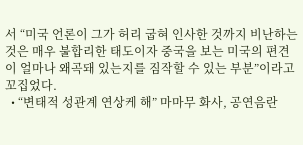서 “미국 언론이 그가 허리 굽혀 인사한 것까지 비난하는 것은 매우 불합리한 태도이자 중국을 보는 미국의 편견이 얼마나 왜곡돼 있는지를 짐작할 수 있는 부분”이라고 꼬집었다.
  • “변태적 성관계 연상케 해” 마마무 화사, 공연음란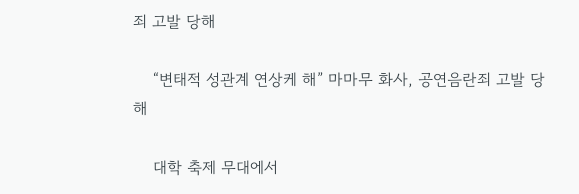죄 고발 당해

    “변태적 성관계 연상케 해” 마마무 화사, 공연음란죄 고발 당해

    대학 축제 무대에서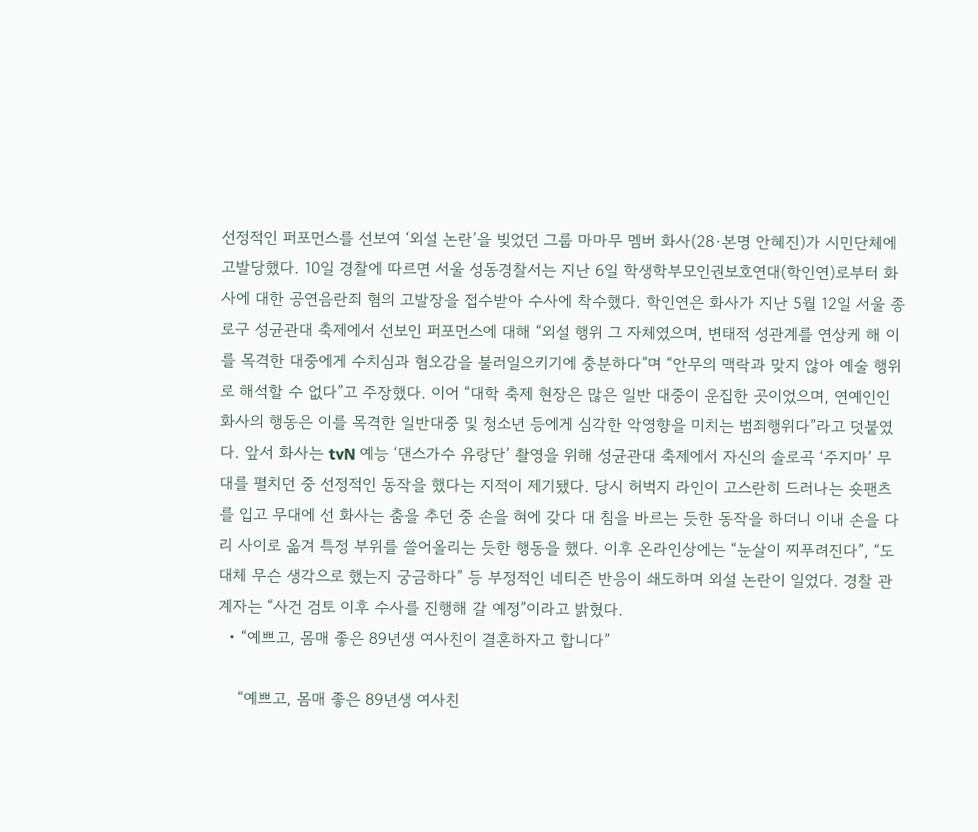선정적인 퍼포먼스를 선보여 ‘외설 논란’을 빚었던 그룹 마마무 멤버 화사(28·본명 안혜진)가 시민단체에 고발당했다. 10일 경찰에 따르면 서울 성동경찰서는 지난 6일 학생학부모인권보호연대(학인연)로부터 화사에 대한 공연음란죄 혐의 고발장을 접수받아 수사에 착수했다. 학인연은 화사가 지난 5월 12일 서울 종로구 성균관대 축제에서 선보인 퍼포먼스에 대해 “외설 행위 그 자체였으며, 변태적 성관계를 연상케 해 이를 목격한 대중에게 수치심과 혐오감을 불러일으키기에 충분하다”며 “안무의 맥락과 맞지 않아 예술 행위로 해석할 수 없다”고 주장했다. 이어 “대학 축제 현장은 많은 일반 대중이 운집한 곳이었으며, 연예인인 화사의 행동은 이를 목격한 일반대중 및 청소년 등에게 심각한 악영향을 미치는 범죄행위다”라고 덧붙였다. 앞서 화사는 tvN 예능 ‘댄스가수 유랑단’ 촬영을 위해 성균관대 축제에서 자신의 솔로곡 ‘주지마’ 무대를 펼치던 중 선정적인 동작을 했다는 지적이 제기됐다. 당시 허벅지 라인이 고스란히 드러나는 숏팬츠를 입고 무대에 선 화사는 춤을 추던 중 손을 혀에 갖다 대 침을 바르는 듯한 동작을 하더니 이내 손을 다리 사이로 옮겨 특정 부위를 쓸어올리는 듯한 행동을 했다. 이후 온라인상에는 “눈살이 찌푸려진다”, “도대체 무슨 생각으로 했는지 궁금하다” 등 부정적인 네티즌 반응이 쇄도하며 외설 논란이 일었다. 경찰 관계자는 “사건 검토 이후 수사를 진행해 갈 예정”이라고 밝혔다.
  • “예쁘고, 몸매 좋은 89년생 여사친이 결혼하자고 합니다”

    “예쁘고, 몸매 좋은 89년생 여사친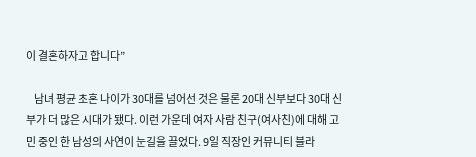이 결혼하자고 합니다”

    남녀 평균 초혼 나이가 30대를 넘어선 것은 물론 20대 신부보다 30대 신부가 더 많은 시대가 됐다. 이런 가운데 여자 사람 친구(여사친)에 대해 고민 중인 한 남성의 사연이 눈길을 끌었다. 9일 직장인 커뮤니티 블라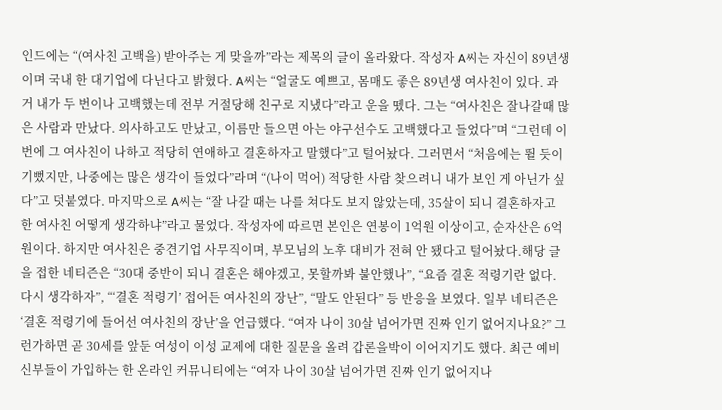인드에는 “(여사친 고백을) 받아주는 게 맞을까”라는 제목의 글이 올라왔다. 작성자 A씨는 자신이 89년생이며 국내 한 대기업에 다닌다고 밝혔다. A씨는 “얼굴도 예쁘고, 몸매도 좋은 89년생 여사친이 있다. 과거 내가 두 번이나 고백했는데 전부 거절당해 친구로 지냈다”라고 운을 뗐다. 그는 “여사친은 잘나갈때 많은 사람과 만났다. 의사하고도 만났고, 이름만 들으면 아는 야구선수도 고백했다고 들었다”며 “그런데 이번에 그 여사친이 나하고 적당히 연애하고 결혼하자고 말했다”고 털어놨다. 그러면서 “처음에는 뛸 듯이 기뻤지만, 나중에는 많은 생각이 들었다”라며 “(나이 먹어) 적당한 사람 찾으려니 내가 보인 게 아닌가 싶다”고 덧붙였다. 마지막으로 A씨는 “잘 나갈 때는 나를 쳐다도 보지 않았는데, 35살이 되니 결혼하자고 한 여사친 어떻게 생각하냐”라고 물었다. 작성자에 따르면 본인은 연봉이 1억원 이상이고, 순자산은 6억원이다. 하지만 여사친은 중견기업 사무직이며, 부모님의 노후 대비가 전혀 안 됐다고 털어놨다.해당 글을 접한 네티즌은 “30대 중반이 되니 결혼은 해야겠고, 못할까봐 불안했나”, “요즘 결혼 적령기란 없다. 다시 생각하자”, “‘결혼 적령기’ 접어든 여사친의 장난”, “말도 안된다” 등 반응을 보였다. 일부 네티즌은 ‘결혼 적령기에 들어선 여사친의 장난’을 언급했다. “여자 나이 30살 넘어가면 진짜 인기 없어지나요?” 그런가하면 곧 30세를 앞둔 여성이 이성 교제에 대한 질문을 올려 갑론을박이 이어지기도 했다. 최근 예비신부들이 가입하는 한 온라인 커뮤니티에는 “여자 나이 30살 넘어가면 진짜 인기 없어지나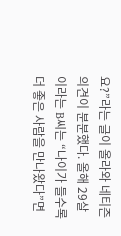요?”라는 글이 올라와 네티즌 의견이 분분했다. 올해 29살이라는 B씨는 “나이가 들수록 더 좋은 사람을 만나왔다”면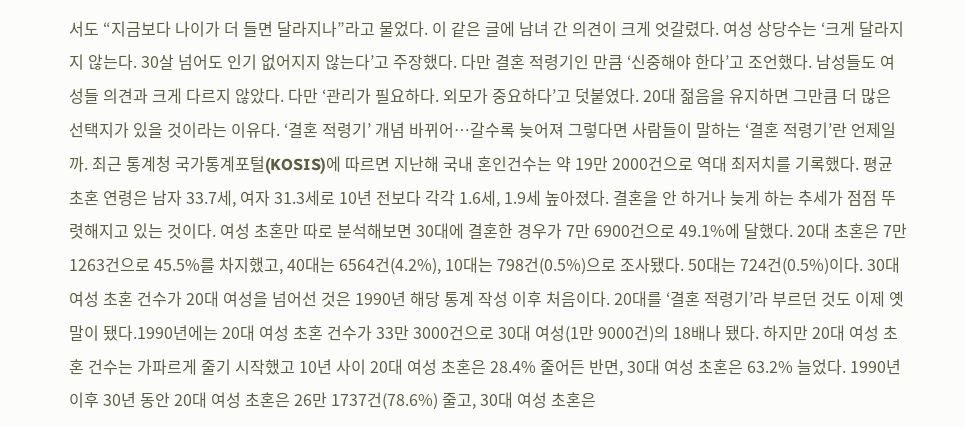서도 “지금보다 나이가 더 들면 달라지나”라고 물었다. 이 같은 글에 남녀 간 의견이 크게 엇갈렸다. 여성 상당수는 ‘크게 달라지지 않는다. 30살 넘어도 인기 없어지지 않는다’고 주장했다. 다만 결혼 적령기인 만큼 ‘신중해야 한다’고 조언했다. 남성들도 여성들 의견과 크게 다르지 않았다. 다만 ‘관리가 필요하다. 외모가 중요하다’고 덧붙였다. 20대 젊음을 유지하면 그만큼 더 많은 선택지가 있을 것이라는 이유다. ‘결혼 적령기’ 개념 바뀌어…갈수록 늦어져 그렇다면 사람들이 말하는 ‘결혼 적령기’란 언제일까. 최근 통계청 국가통계포털(KOSIS)에 따르면 지난해 국내 혼인건수는 약 19만 2000건으로 역대 최저치를 기록했다. 평균 초혼 연령은 남자 33.7세, 여자 31.3세로 10년 전보다 각각 1.6세, 1.9세 높아졌다. 결혼을 안 하거나 늦게 하는 추세가 점점 뚜렷해지고 있는 것이다. 여성 초혼만 따로 분석해보면 30대에 결혼한 경우가 7만 6900건으로 49.1%에 달했다. 20대 초혼은 7만 1263건으로 45.5%를 차지했고, 40대는 6564건(4.2%), 10대는 798건(0.5%)으로 조사됐다. 50대는 724건(0.5%)이다. 30대 여성 초혼 건수가 20대 여성을 넘어선 것은 1990년 해당 통계 작성 이후 처음이다. 20대를 ‘결혼 적령기’라 부르던 것도 이제 옛말이 됐다.1990년에는 20대 여성 초혼 건수가 33만 3000건으로 30대 여성(1만 9000건)의 18배나 됐다. 하지만 20대 여성 초혼 건수는 가파르게 줄기 시작했고 10년 사이 20대 여성 초혼은 28.4% 줄어든 반면, 30대 여성 초혼은 63.2% 늘었다. 1990년 이후 30년 동안 20대 여성 초혼은 26만 1737건(78.6%) 줄고, 30대 여성 초혼은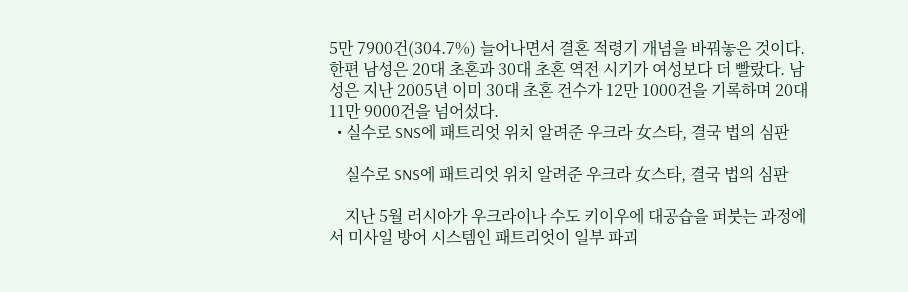5만 7900건(304.7%) 늘어나면서 결혼 적령기 개념을 바꿔놓은 것이다. 한편 남성은 20대 초혼과 30대 초혼 역전 시기가 여성보다 더 빨랐다. 남성은 지난 2005년 이미 30대 초혼 건수가 12만 1000건을 기록하며 20대 11만 9000건을 넘어섰다.
  • 실수로 SNS에 패트리엇 위치 알려준 우크라 女스타, 결국 법의 심판

    실수로 SNS에 패트리엇 위치 알려준 우크라 女스타, 결국 법의 심판

    지난 5월 러시아가 우크라이나 수도 키이우에 대공습을 퍼붓는 과정에서 미사일 방어 시스템인 패트리엇이 일부 파괴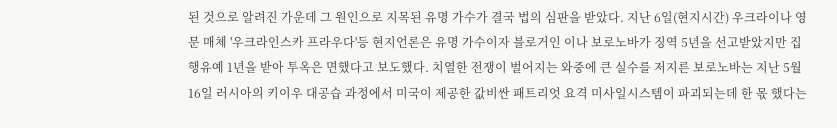된 것으로 알려진 가운데 그 원인으로 지목된 유명 가수가 결국 법의 심판을 받았다. 지난 6일(현지시간) 우크라이나 영문 매체 '우크라인스카 프라우다'등 현지언론은 유명 가수이자 블로거인 이나 보로노바가 징역 5년을 선고받았지만 집행유예 1년을 받아 투옥은 면했다고 보도했다. 치열한 전쟁이 벌어지는 와중에 큰 실수를 저지른 보로노바는 지난 5월 16일 러시아의 키이우 대공습 과정에서 미국이 제공한 값비싼 패트리엇 요격 미사일시스템이 파괴되는데 한 몫 했다는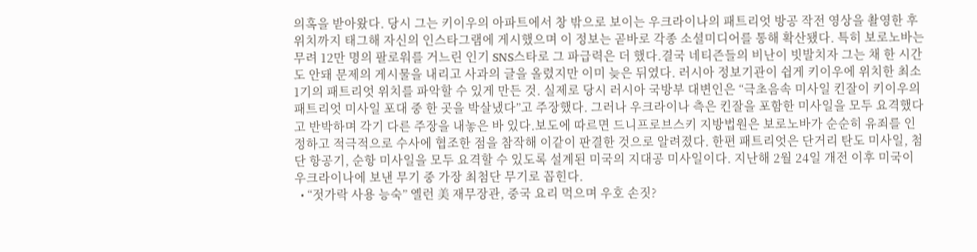의혹을 받아왔다. 당시 그는 키이우의 아파트에서 창 밖으로 보이는 우크라이나의 패트리엇 방공 작전 영상을 촬영한 후 위치까지 태그해 자신의 인스타그램에 게시했으며 이 정보는 곧바로 각종 소셜미디어를 통해 확산됐다. 특히 보로노바는 무려 12만 명의 팔로워를 거느린 인기 SNS스타로 그 파급력은 더 했다.결국 네티즌들의 비난이 빗발치자 그는 채 한 시간도 안돼 문제의 게시물을 내리고 사과의 글을 올렸지만 이미 늦은 뒤였다. 러시아 정보기관이 쉽게 키이우에 위치한 최소 1기의 패트리엇 위치를 파악할 수 있게 만든 것. 실제로 당시 러시아 국방부 대변인은 “극초음속 미사일 킨잘이 키이우의 패트리엇 미사일 포대 중 한 곳을 박살냈다”고 주장했다. 그러나 우크라이나 측은 킨잘을 포함한 미사일을 모두 요격했다고 반박하며 각기 다른 주장을 내놓은 바 있다.보도에 따르면 드니프로브스키 지방법원은 보로노바가 순순히 유죄를 인정하고 적극적으로 수사에 협조한 점을 참작해 이같이 판결한 것으로 알려졌다. 한편 패트리엇은 단거리 탄도 미사일, 첨단 항공기, 순항 미사일을 모두 요격할 수 있도록 설계된 미국의 지대공 미사일이다. 지난해 2월 24일 개전 이후 미국이 우크라이나에 보낸 무기 중 가장 최첨단 무기로 꼽힌다.
  • “젓가락 사용 능숙” 옐런 美 재무장관, 중국 요리 먹으며 우호 손짓?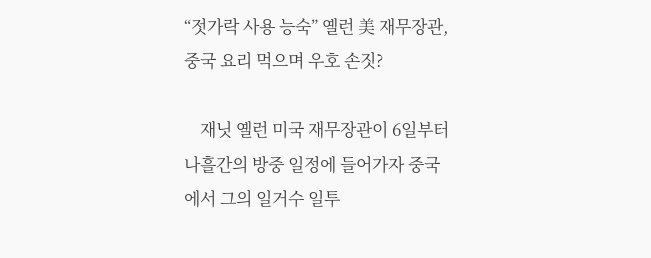“젓가락 사용 능숙” 옐런 美 재무장관, 중국 요리 먹으며 우호 손짓?

    재닛 옐런 미국 재무장관이 6일부터 나흘간의 방중 일정에 들어가자 중국에서 그의 일거수 일투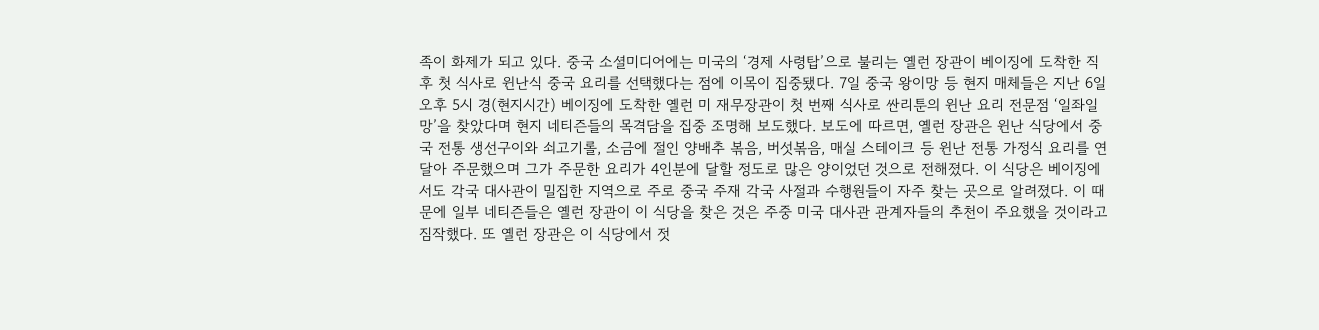족이 화제가 되고 있다. 중국 소셜미디어에는 미국의 ‘경제 사령탑’으로 불리는 옐런 장관이 베이징에 도착한 직후 첫 식사로 윈난식 중국 요리를 선택했다는 점에 이목이 집중됐다. 7일 중국 왕이망 등 현지 매체들은 지난 6일 오후 5시 경(현지시간) 베이징에 도착한 옐런 미 재무장관이 첫 번째 식사로 싼리툰의 윈난 요리 전문점 ‘일좌일망’을 찾았다며 현지 네티즌들의 목격담을 집중 조명해 보도했다. 보도에 따르면, 옐런 장관은 윈난 식당에서 중국 전통 생선구이와 쇠고기롤, 소금에 절인 양배추 볶음, 버섯볶음, 매실 스테이크 등 윈난 전통 가정식 요리를 연달아 주문했으며 그가 주문한 요리가 4인분에 달할 정도로 많은 양이었던 것으로 전해졌다. 이 식당은 베이징에서도 각국 대사관이 밀집한 지역으로 주로 중국 주재 각국 사절과 수행원들이 자주 찾는 곳으로 알려졌다. 이 때문에 일부 네티즌들은 옐런 장관이 이 식당을 찾은 것은 주중 미국 대사관 관계자들의 추천이 주요했을 것이라고 짐작했다. 또 옐런 장관은 이 식당에서 젓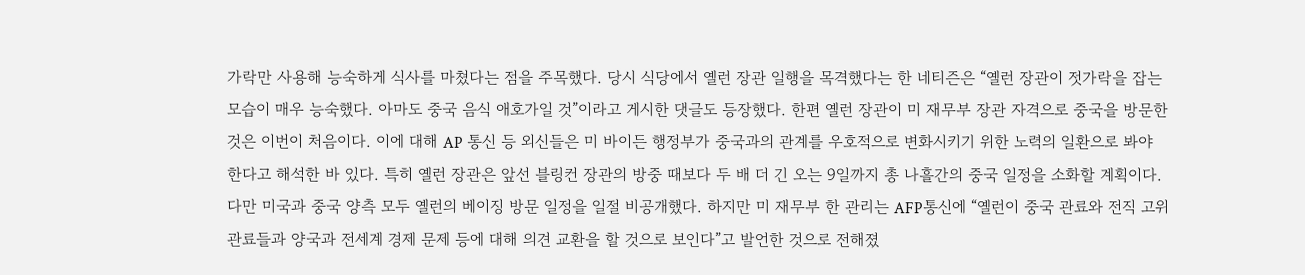가락만 사용해 능숙하게 식사를 마쳤다는 점을 주목했다. 당시 식당에서 옐런 장관 일행을 목격했다는 한 네티즌은 “옐런 장관이 젓가락을 잡는 모습이 매우 능숙했다. 아마도 중국 음식 애호가일 것”이라고 게시한 댓글도 등장했다. 한편 옐런 장관이 미 재무부 장관 자격으로 중국을 방문한 것은 이번이 처음이다. 이에 대해 AP 통신 등 외신들은 미 바이든 행정부가 중국과의 관계를 우호적으로 변화시키기 위한 노력의 일환으로 봐야 한다고 해석한 바 있다. 특히 옐런 장관은 앞선 블링컨 장관의 방중 때보다 두 배 더 긴 오는 9일까지 총 나흘간의 중국 일정을 소화할 계획이다. 다만 미국과 중국 양측 모두 옐런의 베이징 방문 일정을 일절 비공개했다. 하지만 미 재무부 한 관리는 AFP통신에 “옐런이 중국 관료와 전직 고위 관료들과 양국과 전세계 경제 문제 등에 대해 의견 교환을 할 것으로 보인다”고 발언한 것으로 전해졌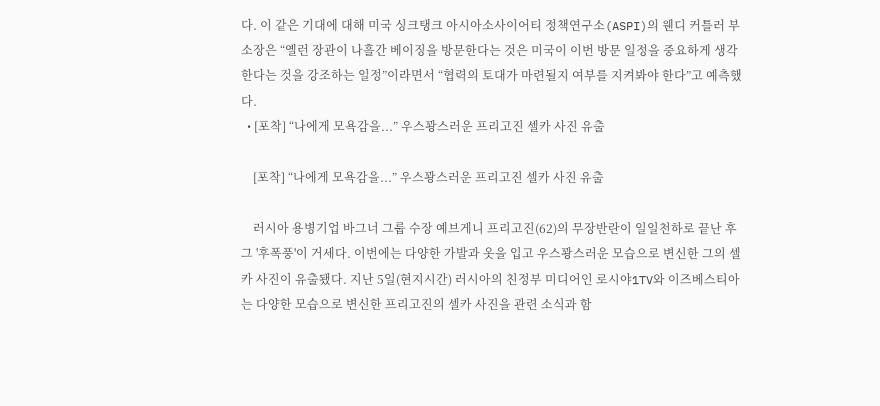다. 이 같은 기대에 대해 미국 싱크탱크 아시아소사이어티 정책연구소(ASPI)의 웬디 커틀러 부소장은 “옐런 장관이 나흘간 베이징을 방문한다는 것은 미국이 이번 방문 일정을 중요하게 생각한다는 것을 강조하는 일정”이라면서 “협력의 토대가 마련될지 여부를 지켜봐야 한다”고 예측했다.
  • [포착] “나에게 모욕감을...” 우스꽝스러운 프리고진 셀카 사진 유출

    [포착] “나에게 모욕감을...” 우스꽝스러운 프리고진 셀카 사진 유출

    러시아 용병기업 바그너 그룹 수장 예브게니 프리고진(62)의 무장반란이 일일천하로 끝난 후 그 '후폭풍'이 거세다. 이번에는 다양한 가발과 옷을 입고 우스꽝스러운 모습으로 변신한 그의 셀카 사진이 유출됐다. 지난 5일(현지시간) 러시아의 친정부 미디어인 로시야1TV와 이즈베스티아는 다양한 모습으로 변신한 프리고진의 셀카 사진을 관련 소식과 함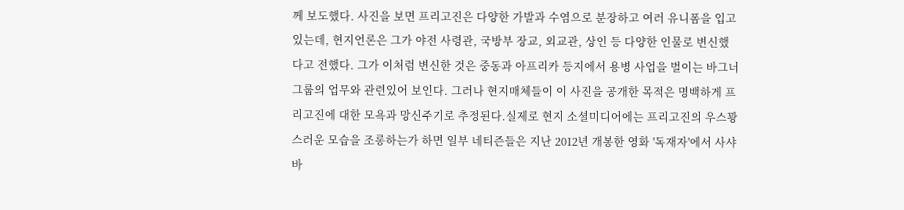께 보도했다. 사진을 보면 프리고진은 다양한 가발과 수염으로 분장하고 여러 유니폼을 입고있는데, 현지언론은 그가 야전 사령관, 국방부 장교, 외교관, 상인 등 다양한 인물로 변신했다고 전했다. 그가 이처럼 변신한 것은 중동과 아프리카 등지에서 용병 사업을 벌이는 바그너 그룹의 업무와 관련있어 보인다. 그러나 현지매체들이 이 사진을 공개한 목적은 명백하게 프리고진에 대한 모욕과 망신주기로 추정된다.실제로 현지 소셜미디어에는 프리고진의 우스꽝스러운 모습을 조롱하는가 하면 일부 네티즌들은 지난 2012년 개봉한 영화 '독재자'에서 사샤 바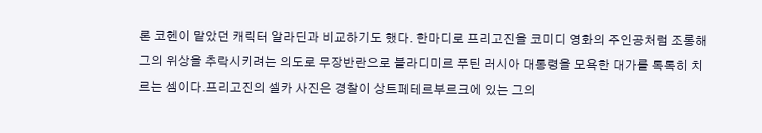론 코헨이 맡았던 캐릭터 알라딘과 비교하기도 했다. 한마디로 프리고진을 코미디 영화의 주인공처럼 조롱해 그의 위상을 추락시키려는 의도로 무장반란으로 블라디미르 푸틴 러시아 대통령을 모욕한 대가를 톡톡히 치르는 셈이다.프리고진의 셀카 사진은 경찰이 상트페테르부르크에 있는 그의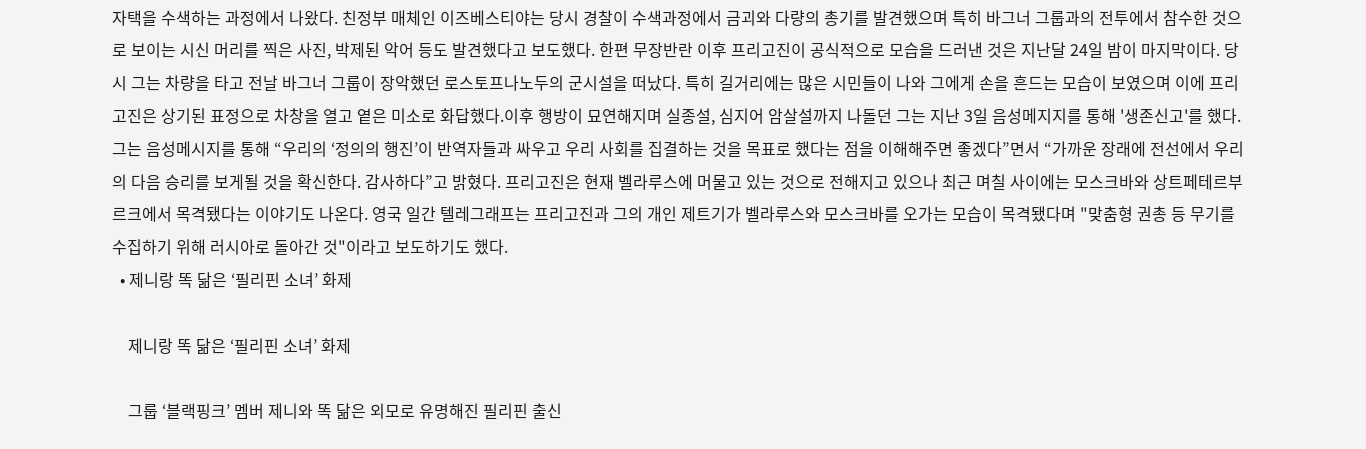자택을 수색하는 과정에서 나왔다. 친정부 매체인 이즈베스티야는 당시 경찰이 수색과정에서 금괴와 다량의 총기를 발견했으며 특히 바그너 그룹과의 전투에서 참수한 것으로 보이는 시신 머리를 찍은 사진, 박제된 악어 등도 발견했다고 보도했다. 한편 무장반란 이후 프리고진이 공식적으로 모습을 드러낸 것은 지난달 24일 밤이 마지막이다. 당시 그는 차량을 타고 전날 바그너 그룹이 장악했던 로스토프나노두의 군시설을 떠났다. 특히 길거리에는 많은 시민들이 나와 그에게 손을 흔드는 모습이 보였으며 이에 프리고진은 상기된 표정으로 차창을 열고 옅은 미소로 화답했다.이후 행방이 묘연해지며 실종설, 심지어 암살설까지 나돌던 그는 지난 3일 음성메지지를 통해 '생존신고'를 했다. 그는 음성메시지를 통해 “우리의 ‘정의의 행진’이 반역자들과 싸우고 우리 사회를 집결하는 것을 목표로 했다는 점을 이해해주면 좋겠다”면서 “가까운 장래에 전선에서 우리의 다음 승리를 보게될 것을 확신한다. 감사하다”고 밝혔다. 프리고진은 현재 벨라루스에 머물고 있는 것으로 전해지고 있으나 최근 며칠 사이에는 모스크바와 상트페테르부르크에서 목격됐다는 이야기도 나온다. 영국 일간 텔레그래프는 프리고진과 그의 개인 제트기가 벨라루스와 모스크바를 오가는 모습이 목격됐다며 "맞춤형 권총 등 무기를 수집하기 위해 러시아로 돌아간 것"이라고 보도하기도 했다.
  • 제니랑 똑 닮은 ‘필리핀 소녀’ 화제

    제니랑 똑 닮은 ‘필리핀 소녀’ 화제

    그룹 ‘블랙핑크’ 멤버 제니와 똑 닮은 외모로 유명해진 필리핀 출신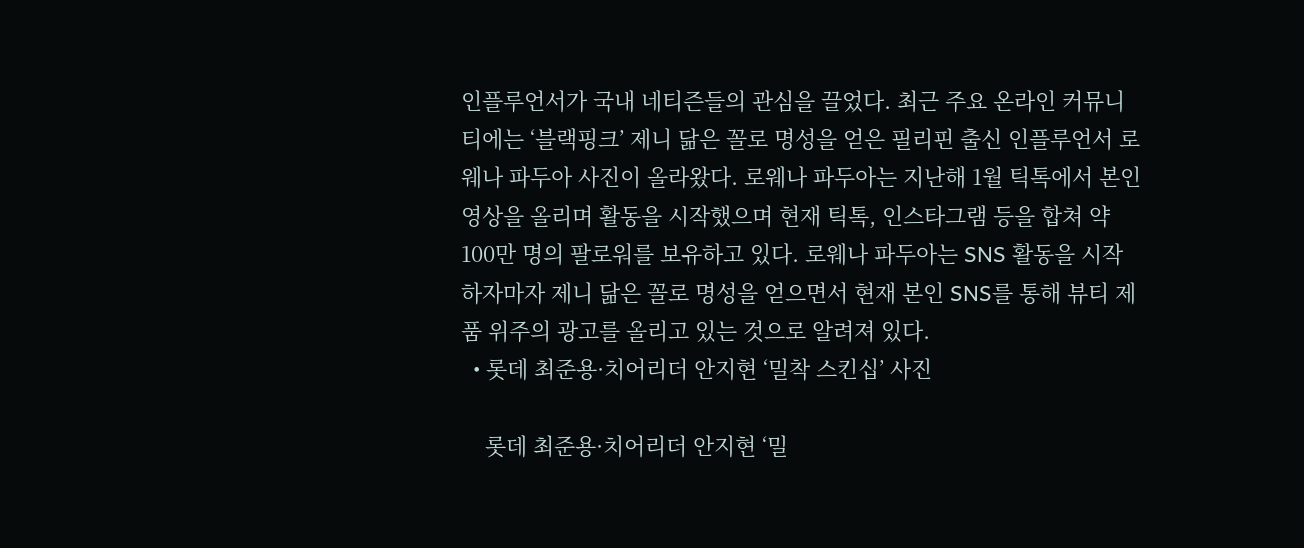인플루언서가 국내 네티즌들의 관심을 끌었다. 최근 주요 온라인 커뮤니티에는 ‘블랙핑크’ 제니 닮은 꼴로 명성을 얻은 필리핀 출신 인플루언서 로웨나 파두아 사진이 올라왔다. 로웨나 파두아는 지난해 1월 틱톡에서 본인 영상을 올리며 활동을 시작했으며 현재 틱톡, 인스타그램 등을 합쳐 약 100만 명의 팔로워를 보유하고 있다. 로웨나 파두아는 SNS 활동을 시작하자마자 제니 닮은 꼴로 명성을 얻으면서 현재 본인 SNS를 통해 뷰티 제품 위주의 광고를 올리고 있는 것으로 알려져 있다.
  • 롯데 최준용·치어리더 안지현 ‘밀착 스킨십’ 사진

    롯데 최준용·치어리더 안지현 ‘밀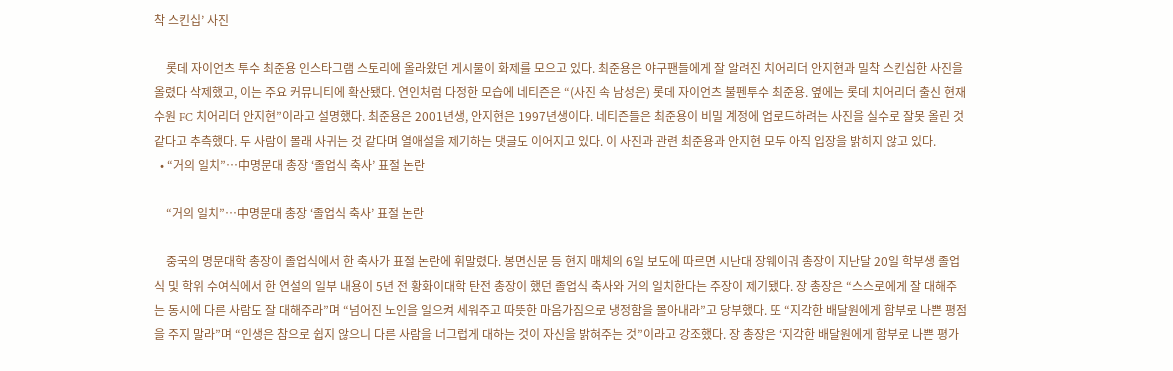착 스킨십’ 사진

    롯데 자이언츠 투수 최준용 인스타그램 스토리에 올라왔던 게시물이 화제를 모으고 있다. 최준용은 야구팬들에게 잘 알려진 치어리더 안지현과 밀착 스킨십한 사진을 올렸다 삭제했고, 이는 주요 커뮤니티에 확산됐다. 연인처럼 다정한 모습에 네티즌은 “(사진 속 남성은) 롯데 자이언츠 불펜투수 최준용. 옆에는 롯데 치어리더 출신 현재 수원 FC 치어리더 안지현”이라고 설명했다. 최준용은 2001년생, 안지현은 1997년생이다. 네티즌들은 최준용이 비밀 계정에 업로드하려는 사진을 실수로 잘못 올린 것 같다고 추측했다. 두 사람이 몰래 사귀는 것 같다며 열애설을 제기하는 댓글도 이어지고 있다. 이 사진과 관련 최준용과 안지현 모두 아직 입장을 밝히지 않고 있다.
  • “거의 일치”…中명문대 총장 ‘졸업식 축사’ 표절 논란

    “거의 일치”…中명문대 총장 ‘졸업식 축사’ 표절 논란

    중국의 명문대학 총장이 졸업식에서 한 축사가 표절 논란에 휘말렸다. 봉면신문 등 현지 매체의 6일 보도에 따르면 시난대 장웨이궈 총장이 지난달 20일 학부생 졸업식 및 학위 수여식에서 한 연설의 일부 내용이 5년 전 황화이대학 탄전 총장이 했던 졸업식 축사와 거의 일치한다는 주장이 제기됐다. 장 총장은 “스스로에게 잘 대해주는 동시에 다른 사람도 잘 대해주라”며 “넘어진 노인을 일으켜 세워주고 따뜻한 마음가짐으로 냉정함을 몰아내라”고 당부했다. 또 “지각한 배달원에게 함부로 나쁜 평점을 주지 말라”며 “인생은 참으로 쉽지 않으니 다른 사람을 너그럽게 대하는 것이 자신을 밝혀주는 것”이라고 강조했다. 장 총장은 ‘지각한 배달원에게 함부로 나쁜 평가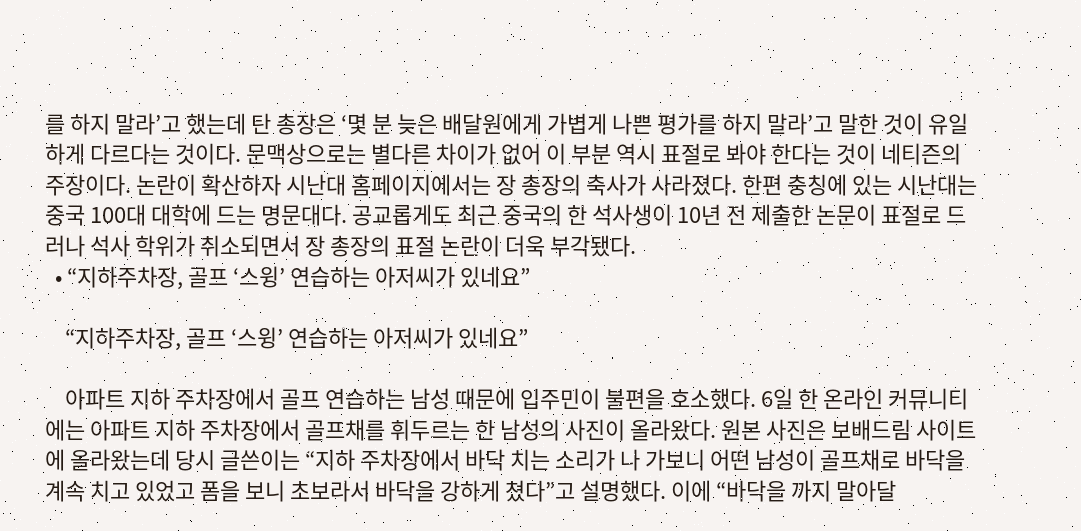를 하지 말라’고 했는데 탄 총장은 ‘몇 분 늦은 배달원에게 가볍게 나쁜 평가를 하지 말라’고 말한 것이 유일하게 다르다는 것이다. 문맥상으로는 별다른 차이가 없어 이 부분 역시 표절로 봐야 한다는 것이 네티즌의 주장이다. 논란이 확산하자 시난대 홈페이지에서는 장 총장의 축사가 사라졌다. 한편 충칭에 있는 시난대는 중국 100대 대학에 드는 명문대다. 공교롭게도 최근 중국의 한 석사생이 10년 전 제출한 논문이 표절로 드러나 석사 학위가 취소되면서 장 총장의 표절 논란이 더욱 부각됐다.
  • “지하주차장, 골프 ‘스윙’ 연습하는 아저씨가 있네요”

    “지하주차장, 골프 ‘스윙’ 연습하는 아저씨가 있네요”

    아파트 지하 주차장에서 골프 연습하는 남성 때문에 입주민이 불편을 호소했다. 6일 한 온라인 커뮤니티에는 아파트 지하 주차장에서 골프채를 휘두르는 한 남성의 사진이 올라왔다. 원본 사진은 보배드림 사이트에 올라왔는데 당시 글쓴이는 “지하 주차장에서 바닥 치는 소리가 나 가보니 어떤 남성이 골프채로 바닥을 계속 치고 있었고 폼을 보니 초보라서 바닥을 강하게 쳤다”고 설명했다. 이에 “바닥을 까지 말아달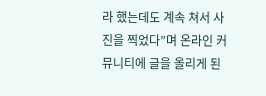라 했는데도 계속 쳐서 사진을 찍었다”며 온라인 커뮤니티에 글을 올리게 된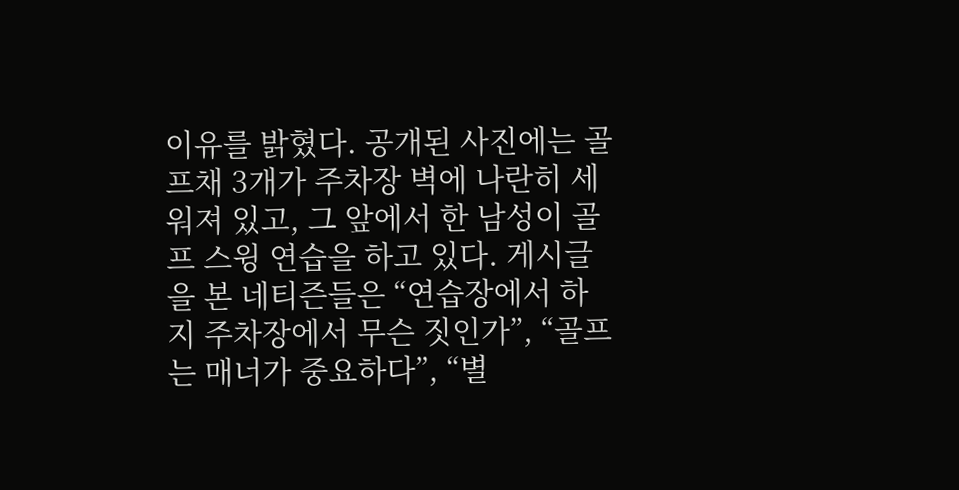이유를 밝혔다. 공개된 사진에는 골프채 3개가 주차장 벽에 나란히 세워져 있고, 그 앞에서 한 남성이 골프 스윙 연습을 하고 있다. 게시글을 본 네티즌들은 “연습장에서 하지 주차장에서 무슨 짓인가”, “골프는 매너가 중요하다”, “별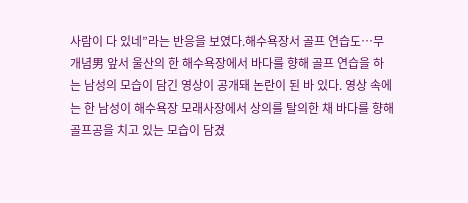사람이 다 있네”라는 반응을 보였다.해수욕장서 골프 연습도…무개념男 앞서 울산의 한 해수욕장에서 바다를 향해 골프 연습을 하는 남성의 모습이 담긴 영상이 공개돼 논란이 된 바 있다. 영상 속에는 한 남성이 해수욕장 모래사장에서 상의를 탈의한 채 바다를 향해 골프공을 치고 있는 모습이 담겼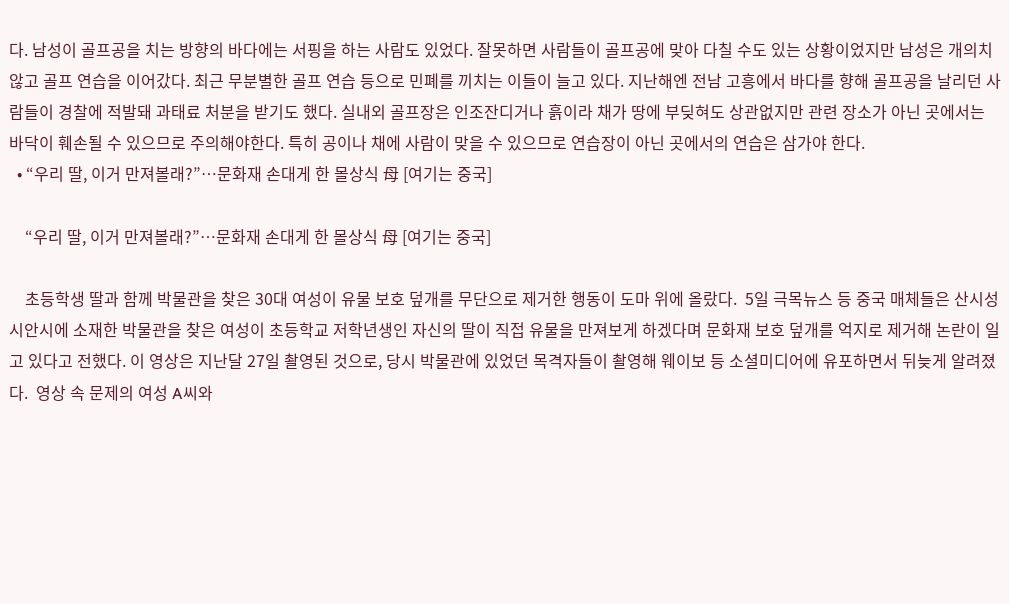다. 남성이 골프공을 치는 방향의 바다에는 서핑을 하는 사람도 있었다. 잘못하면 사람들이 골프공에 맞아 다칠 수도 있는 상황이었지만 남성은 개의치 않고 골프 연습을 이어갔다. 최근 무분별한 골프 연습 등으로 민폐를 끼치는 이들이 늘고 있다. 지난해엔 전남 고흥에서 바다를 향해 골프공을 날리던 사람들이 경찰에 적발돼 과태료 처분을 받기도 했다. 실내외 골프장은 인조잔디거나 흙이라 채가 땅에 부딪혀도 상관없지만 관련 장소가 아닌 곳에서는 바닥이 훼손될 수 있으므로 주의해야한다. 특히 공이나 채에 사람이 맞을 수 있으므로 연습장이 아닌 곳에서의 연습은 삼가야 한다.
  • “우리 딸, 이거 만져볼래?”…문화재 손대게 한 몰상식 母 [여기는 중국]

    “우리 딸, 이거 만져볼래?”…문화재 손대게 한 몰상식 母 [여기는 중국]

    초등학생 딸과 함께 박물관을 찾은 30대 여성이 유물 보호 덮개를 무단으로 제거한 행동이 도마 위에 올랐다.  5일 극목뉴스 등 중국 매체들은 산시성 시안시에 소재한 박물관을 찾은 여성이 초등학교 저학년생인 자신의 딸이 직접 유물을 만져보게 하겠다며 문화재 보호 덮개를 억지로 제거해 논란이 일고 있다고 전했다. 이 영상은 지난달 27일 촬영된 것으로, 당시 박물관에 있었던 목격자들이 촬영해 웨이보 등 소셜미디어에 유포하면서 뒤늦게 알려졌다.  영상 속 문제의 여성 A씨와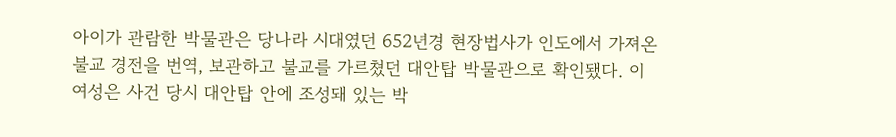아이가 관람한 박물관은 당나라 시대였던 652년경 현장법사가 인도에서 가져온 불교 경전을 번역, 보관하고 불교를 가르쳤던 대안탑 박물관으로 확인됐다. 이 여성은 사건 당시 대안탑 안에 조성돼 있는 박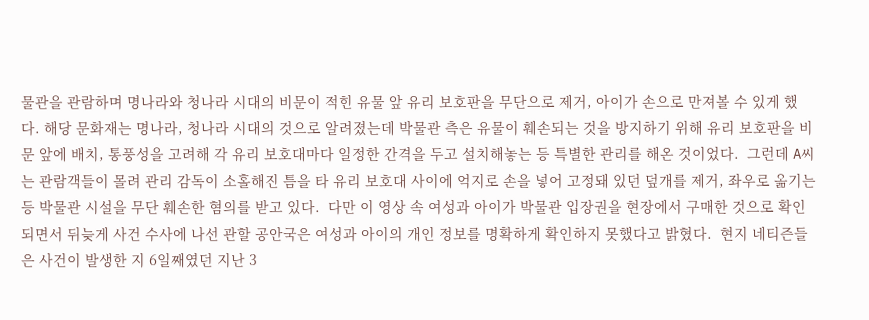물관을 관람하며 명나라와 청나라 시대의 비문이 적힌 유물 앞 유리 보호판을 무단으로 제거, 아이가 손으로 만져볼 수 있게 했다. 해당 문화재는 명나라, 청나라 시대의 것으로 알려졌는데 박물관 측은 유물이 훼손되는 것을 방지하기 위해 유리 보호판을 비문 앞에 배치, 통풍성을 고려해 각 유리 보호대마다 일정한 간격을 두고 설치해놓는 등 특별한 관리를 해온 것이었다.  그런데 A씨는 관람객들이 몰려 관리 감독이 소홀해진 틈을 타 유리 보호대 사이에 억지로 손을 넣어 고정돼 있던 덮개를 제거, 좌우로 옮기는 등 박물관 시설을 무단 훼손한 혐의를 받고 있다.  다만 이 영상 속 여성과 아이가 박물관 입장권을 현장에서 구매한 것으로 확인되면서 뒤늦게 사건 수사에 나선 관할 공안국은 여성과 아이의 개인 정보를 명확하게 확인하지 못했다고 밝혔다.  현지 네티즌들은 사건이 발생한 지 6일째였던 지난 3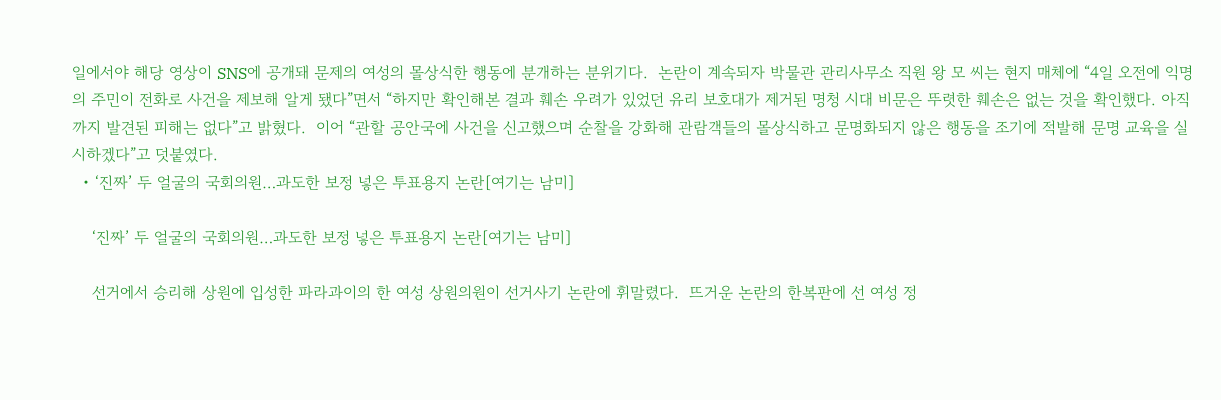일에서야 해당 영상이 SNS에 공개돼 문제의 여성의 몰상식한 행동에 분개하는 분위기다.  논란이 계속되자 박물관 관리사무소 직원 왕 모 씨는 현지 매체에 “4일 오전에 익명의 주민이 전화로 사건을 제보해 알게 됐다”면서 “하지만 확인해본 결과 훼손 우려가 있었던 유리 보호대가 제거된 명청 시대 비문은 뚜렷한 훼손은 없는 것을 확인했다. 아직까지 발견된 피해는 없다”고 밝혔다.  이어 “관할 공안국에 사건을 신고했으며 순찰을 강화해 관람객들의 몰상식하고 문명화되지 않은 행동을 조기에 적발해 문명 교육을 실시하겠다”고 덧붙였다.
  • ‘진짜’ 두 얼굴의 국회의원…과도한 보정 넣은 투표용지 논란[여기는 남미]

    ‘진짜’ 두 얼굴의 국회의원…과도한 보정 넣은 투표용지 논란[여기는 남미]

    선거에서 승리해 상원에 입성한 파라과이의 한 여성 상원의원이 선거사기 논란에 휘말렸다.  뜨거운 논란의 한복판에 선 여성 정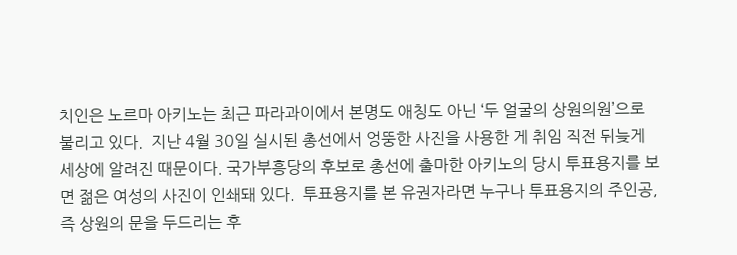치인은 노르마 아키노는 최근 파라과이에서 본명도 애칭도 아닌 ‘두 얼굴의 상원의원’으로 불리고 있다.  지난 4월 30일 실시된 총선에서 엉뚱한 사진을 사용한 게 취임 직전 뒤늦게 세상에 알려진 때문이다. 국가부흥당의 후보로 총선에 출마한 아키노의 당시 투표용지를 보면 젊은 여성의 사진이 인쇄돼 있다.  투표용지를 본 유권자라면 누구나 투표용지의 주인공, 즉 상원의 문을 두드리는 후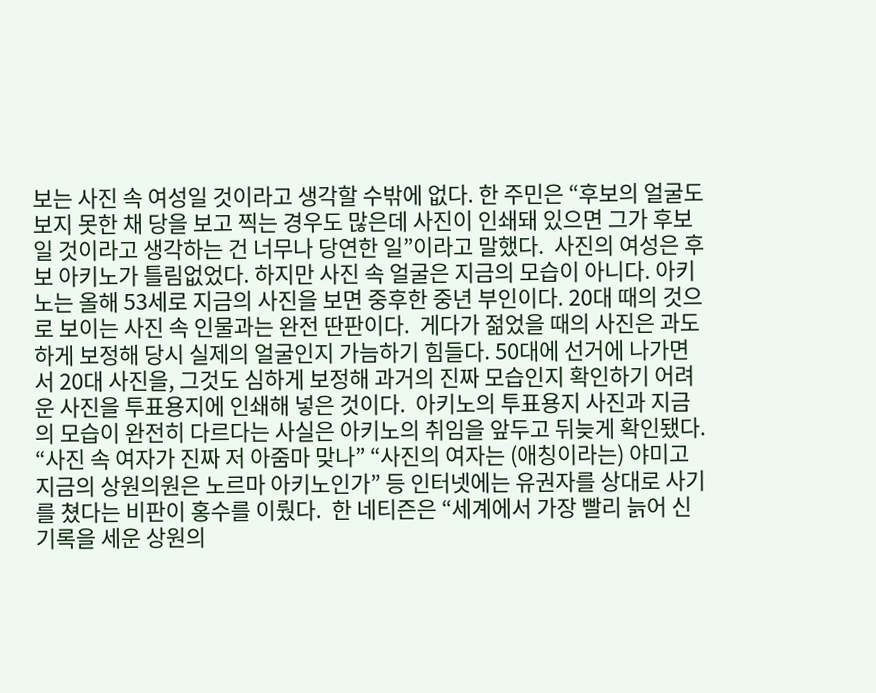보는 사진 속 여성일 것이라고 생각할 수밖에 없다. 한 주민은 “후보의 얼굴도 보지 못한 채 당을 보고 찍는 경우도 많은데 사진이 인쇄돼 있으면 그가 후보일 것이라고 생각하는 건 너무나 당연한 일”이라고 말했다.  사진의 여성은 후보 아키노가 틀림없었다. 하지만 사진 속 얼굴은 지금의 모습이 아니다. 아키노는 올해 53세로 지금의 사진을 보면 중후한 중년 부인이다. 20대 때의 것으로 보이는 사진 속 인물과는 완전 딴판이다.  게다가 젊었을 때의 사진은 과도하게 보정해 당시 실제의 얼굴인지 가늠하기 힘들다. 50대에 선거에 나가면서 20대 사진을, 그것도 심하게 보정해 과거의 진짜 모습인지 확인하기 어려운 사진을 투표용지에 인쇄해 넣은 것이다.  아키노의 투표용지 사진과 지금의 모습이 완전히 다르다는 사실은 아키노의 취임을 앞두고 뒤늦게 확인됐다. “사진 속 여자가 진짜 저 아줌마 맞나” “사진의 여자는 (애칭이라는) 야미고 지금의 상원의원은 노르마 아키노인가” 등 인터넷에는 유권자를 상대로 사기를 쳤다는 비판이 홍수를 이뤘다.  한 네티즌은 “세계에서 가장 빨리 늙어 신기록을 세운 상원의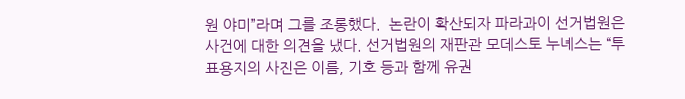원 야미”라며 그를 조롱했다.  논란이 확산되자 파라과이 선거법원은 사건에 대한 의견을 냈다. 선거법원의 재판관 모데스토 누녜스는 “투표용지의 사진은 이름, 기호 등과 함께 유권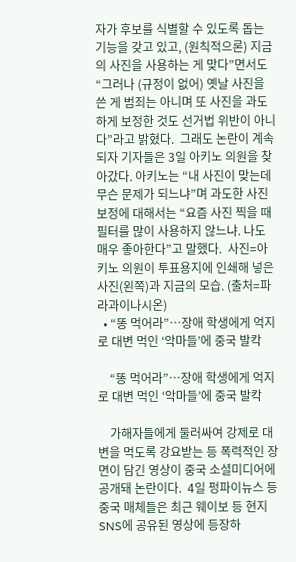자가 후보를 식별할 수 있도록 돕는 기능을 갖고 있고, (원칙적으론) 지금의 사진을 사용하는 게 맞다”면서도 “그러나 (규정이 없어) 옛날 사진을 쓴 게 범죄는 아니며 또 사진을 과도하게 보정한 것도 선거법 위반이 아니다”라고 밝혔다.  그래도 논란이 계속되자 기자들은 3일 아키노 의원을 찾아갔다. 아키노는 “내 사진이 맞는데 무슨 문제가 되느냐”며 과도한 사진보정에 대해서는 “요즘 사진 찍을 때 필터를 많이 사용하지 않느냐. 나도 매우 좋아한다”고 말했다.  사진=아키노 의원이 투표용지에 인쇄해 넣은 사진(왼쪽)과 지금의 모습. (출처=파라과이나시온)
  • “똥 먹어라”…장애 학생에게 억지로 대변 먹인 ‘악마들’에 중국 발칵

    “똥 먹어라”…장애 학생에게 억지로 대변 먹인 ‘악마들’에 중국 발칵

    가해자들에게 둘러싸여 강제로 대변을 먹도록 강요받는 등 폭력적인 장면이 담긴 영상이 중국 소셜미디어에 공개돼 논란이다.  4일 펑파이뉴스 등 중국 매체들은 최근 웨이보 등 현지 SNS에 공유된 영상에 등장하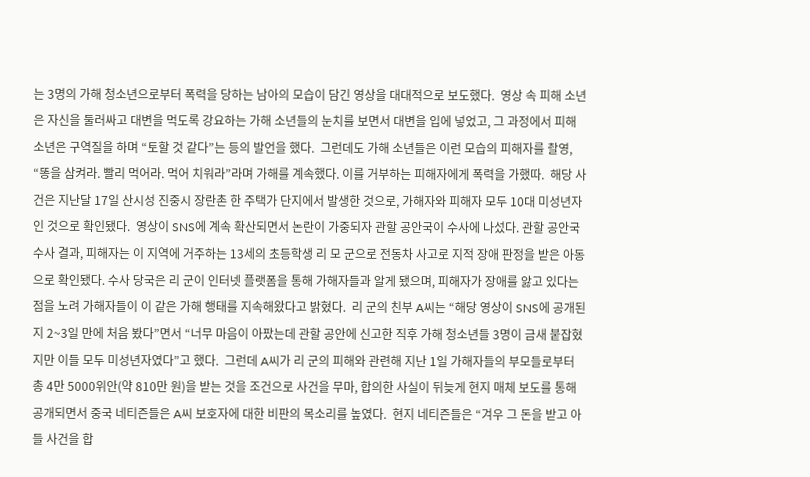는 3명의 가해 청소년으로부터 폭력을 당하는 남아의 모습이 담긴 영상을 대대적으로 보도했다.  영상 속 피해 소년은 자신을 둘러싸고 대변을 먹도록 강요하는 가해 소년들의 눈치를 보면서 대변을 입에 넣었고, 그 과정에서 피해 소년은 구역질을 하며 “토할 것 같다”는 등의 발언을 했다.  그런데도 가해 소년들은 이런 모습의 피해자를 촬영, “똥을 삼켜라. 빨리 먹어라. 먹어 치워라”라며 가해를 계속했다. 이를 거부하는 피해자에게 폭력을 가했따.  해당 사건은 지난달 17일 산시성 진중시 장란촌 한 주택가 단지에서 발생한 것으로, 가해자와 피해자 모두 10대 미성년자인 것으로 확인됐다.  영상이 SNS에 계속 확산되면서 논란이 가중되자 관할 공안국이 수사에 나섰다. 관할 공안국 수사 결과, 피해자는 이 지역에 거주하는 13세의 초등학생 리 모 군으로 전동차 사고로 지적 장애 판정을 받은 아동으로 확인됐다. 수사 당국은 리 군이 인터넷 플랫폼을 통해 가해자들과 알게 됐으며, 피해자가 장애를 앓고 있다는 점을 노려 가해자들이 이 같은 가해 행태를 지속해왔다고 밝혔다.  리 군의 친부 A씨는 “해당 영상이 SNS에 공개된 지 2~3일 만에 처음 봤다”면서 “너무 마음이 아팠는데 관할 공안에 신고한 직후 가해 청소년들 3명이 금새 붙잡혔지만 이들 모두 미성년자였다”고 했다.  그런데 A씨가 리 군의 피해와 관련해 지난 1일 가해자들의 부모들로부터 총 4만 5000위안(약 810만 원)을 받는 것을 조건으로 사건을 무마, 합의한 사실이 뒤늦게 현지 매체 보도를 통해 공개되면서 중국 네티즌들은 A씨 보호자에 대한 비판의 목소리를 높였다.  현지 네티즌들은 “겨우 그 돈을 받고 아들 사건을 합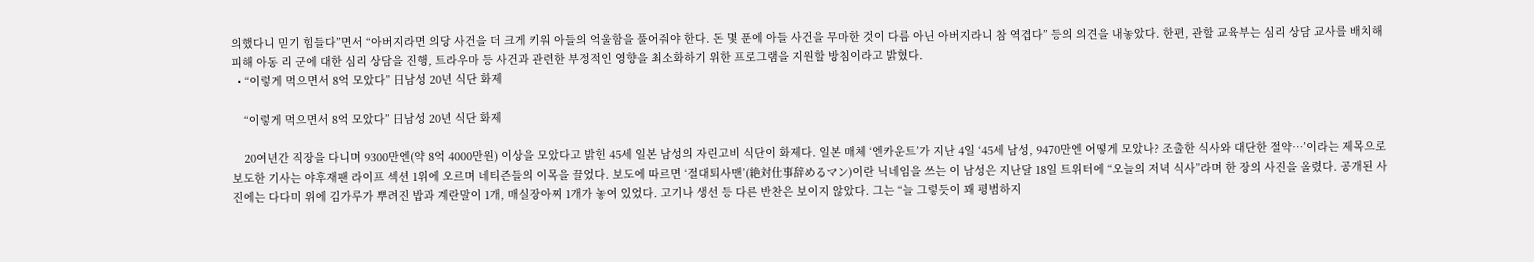의했다니 믿기 힘들다”면서 “아버지라면 의당 사건을 더 크게 키워 아들의 억울함을 풀어줘야 한다. 돈 몇 푼에 아들 사건을 무마한 것이 다름 아닌 아버지라니 참 역겹다” 등의 의견을 내놓았다. 한편, 관할 교육부는 심리 상담 교사를 배치해 피해 아동 리 군에 대한 심리 상담을 진행, 트라우마 등 사건과 관련한 부정적인 영향을 최소화하기 위한 프로그램을 지원할 방침이라고 밝혔다.
  • “이렇게 먹으면서 8억 모았다” 日남성 20년 식단 화제

    “이렇게 먹으면서 8억 모았다” 日남성 20년 식단 화제

    20여년간 직장을 다니며 9300만엔(약 8억 4000만원) 이상을 모았다고 밝힌 45세 일본 남성의 자린고비 식단이 화제다. 일본 매체 ‘엔카운트’가 지난 4일 ‘45세 남성, 9470만엔 어떻게 모았나? 조출한 식사와 대단한 절약…’이라는 제목으로 보도한 기사는 야후재팬 라이프 섹션 1위에 오르며 네티즌들의 이목을 끌었다. 보도에 따르면 ‘절대퇴사맨’(絶対仕事辞めるマン)이란 닉네임을 쓰는 이 남성은 지난달 18일 트위터에 “오늘의 저녁 식사”라며 한 장의 사진을 올렸다. 공개된 사진에는 다다미 위에 김가루가 뿌려진 밥과 계란말이 1개, 매실장아찌 1개가 놓여 있었다. 고기나 생선 등 다른 반찬은 보이지 않았다. 그는 “늘 그렇듯이 꽤 평범하지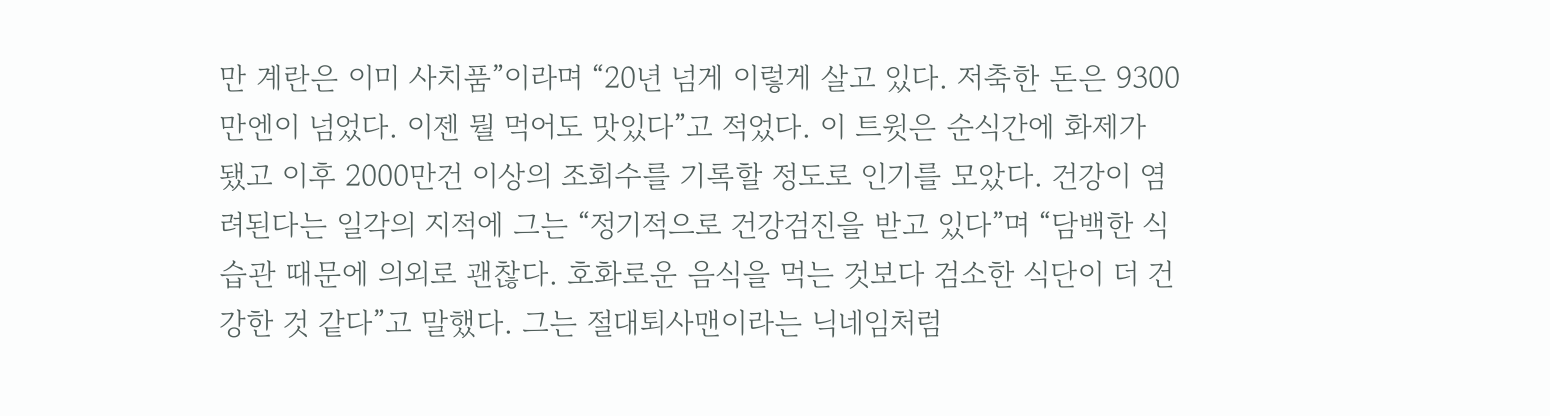만 계란은 이미 사치품”이라며 “20년 넘게 이렇게 살고 있다. 저축한 돈은 9300만엔이 넘었다. 이젠 뭘 먹어도 맛있다”고 적었다. 이 트윗은 순식간에 화제가 됐고 이후 2000만건 이상의 조회수를 기록할 정도로 인기를 모았다. 건강이 염려된다는 일각의 지적에 그는 “정기적으로 건강검진을 받고 있다”며 “담백한 식습관 때문에 의외로 괜찮다. 호화로운 음식을 먹는 것보다 검소한 식단이 더 건강한 것 같다”고 말했다. 그는 절대퇴사맨이라는 닉네임처럼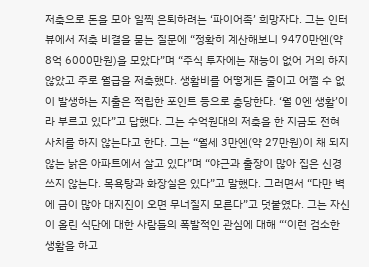저축으로 돈을 모아 일찍 은퇴하려는 ‘파이어족’ 희망자다. 그는 인터뷰에서 저축 비결을 묻는 질문에 “정확히 계산해보니 9470만엔(약 8억 6000만원)을 모았다”며 “주식 투자에는 재능이 없어 거의 하지 않았고 주로 월급을 저축했다. 생활비를 어떻게든 줄이고 어쩔 수 없이 발생하는 지출은 적립한 포인트 등으로 충당한다. ‘월 0엔 생활’이라 부르고 있다”고 답했다. 그는 수억원대의 저축을 한 지금도 전혀 사치를 하지 않는다고 한다. 그는 “월세 3만엔(약 27만원)이 채 되지 않는 낡은 아파트에서 살고 있다”며 “야근과 출장이 많아 집은 신경 쓰지 않는다. 목욕탕과 화장실은 있다”고 말했다. 그러면서 “다만 벽에 금이 많아 대지진이 오면 무너질지 모른다”고 덧붙였다. 그는 자신이 올린 식단에 대한 사람들의 폭발적인 관심에 대해 “‘이런 검소한 생활을 하고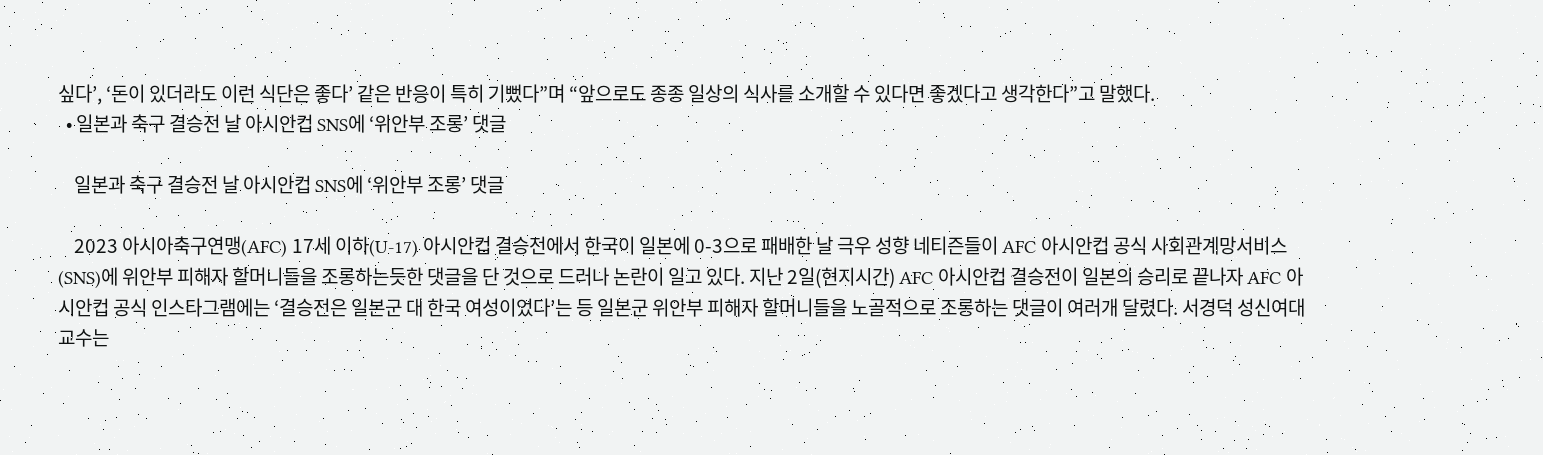싶다’, ‘돈이 있더라도 이런 식단은 좋다’ 같은 반응이 특히 기뻤다”며 “앞으로도 종종 일상의 식사를 소개할 수 있다면 좋겠다고 생각한다”고 말했다.
  • 일본과 축구 결승전 날 아시안컵 SNS에 ‘위안부 조롱’ 댓글

    일본과 축구 결승전 날 아시안컵 SNS에 ‘위안부 조롱’ 댓글

    2023 아시아축구연맹(AFC) 17세 이하(U-17) 아시안컵 결승전에서 한국이 일본에 0-3으로 패배한 날 극우 성향 네티즌들이 AFC 아시안컵 공식 사회관계망서비스(SNS)에 위안부 피해자 할머니들을 조롱하는듯한 댓글을 단 것으로 드러나 논란이 일고 있다. 지난 2일(현지시간) AFC 아시안컵 결승전이 일본의 승리로 끝나자 AFC 아시안컵 공식 인스타그램에는 ‘결승전은 일본군 대 한국 여성이었다’는 등 일본군 위안부 피해자 할머니들을 노골적으로 조롱하는 댓글이 여러개 달렸다. 서경덕 성신여대 교수는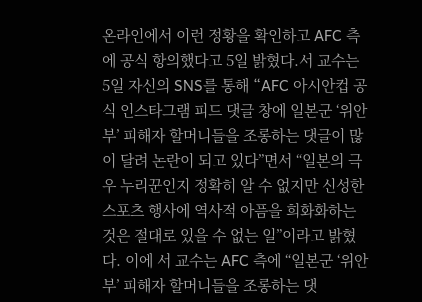온라인에서 이런 정황을 확인하고 AFC 측에 공식 항의했다고 5일 밝혔다.서 교수는 5일 자신의 SNS를 통해 “AFC 아시안컵 공식 인스타그램 피드 댓글 창에 일본군 ‘위안부’ 피해자 할머니들을 조롱하는 댓글이 많이 달려 논란이 되고 있다”면서 “일본의 극우 누리꾼인지 정확히 알 수 없지만 신성한 스포츠 행사에 역사적 아픔을 희화화하는 것은 절대로 있을 수 없는 일”이라고 밝혔다. 이에 서 교수는 AFC 측에 “일본군 ‘위안부’ 피해자 할머니들을 조롱하는 댓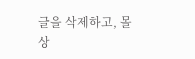글을 삭제하고, 몰상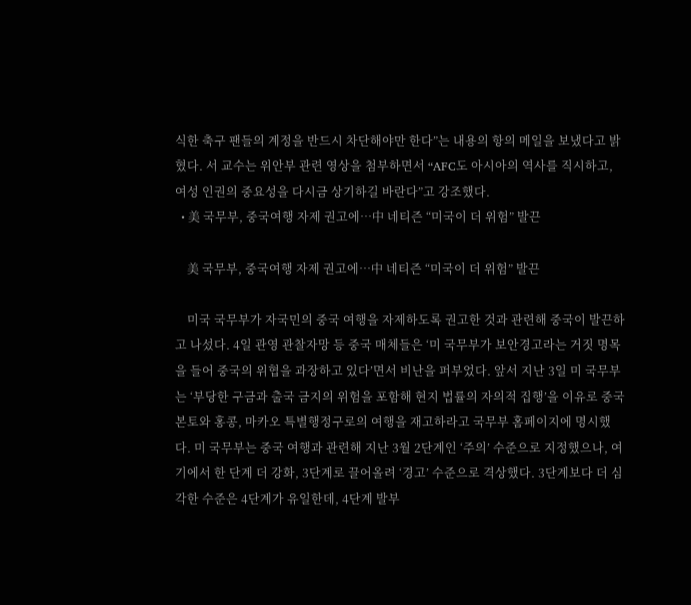식한 축구 팬들의 계정을 반드시 차단해야만 한다”는 내용의 항의 메일을 보냈다고 밝혔다. 서 교수는 위안부 관련 영상을 첨부하면서 “AFC도 아시아의 역사를 직시하고, 여성 인권의 중요성을 다시금 상기하길 바란다”고 강조했다.
  • 美 국무부, 중국여행 자제 권고에…中 네티즌 “미국이 더 위험” 발끈

    美 국무부, 중국여행 자제 권고에…中 네티즌 “미국이 더 위험” 발끈

    미국 국무부가 자국민의 중국 여행을 자제하도록 권고한 것과 관련해 중국이 발끈하고 나섰다. 4일 관영 관찰자망 등 중국 매체들은 ‘미 국무부가 보안경고라는 거짓 명목을 들어 중국의 위협을 과장하고 있다’면서 비난을 퍼부었다. 앞서 지난 3일 미 국무부는 ‘부당한 구금과 출국 금지의 위험을 포함해 현지 법률의 자의적 집행’을 이유로 중국 본토와 홍콩, 마카오 특별행정구로의 여행을 재고하라고 국무부 홈페이지에 명시했다. 미 국무부는 중국 여행과 관련해 지난 3월 2단계인 ‘주의’ 수준으로 지정했으나, 여기에서 한 단계 더 강화, 3단계로 끌어올려 ‘경고’ 수준으로 격상했다. 3단계보다 더 심각한 수준은 4단계가 유일한데, 4단계 발부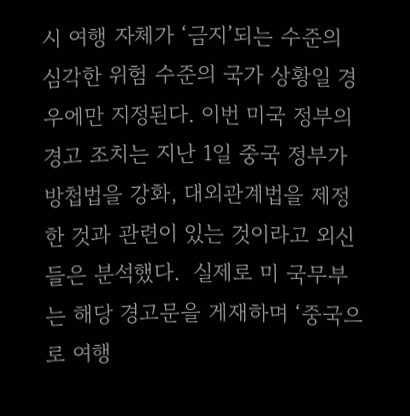시 여행 자체가 ‘금지’되는 수준의 심각한 위험 수준의 국가 상황일 경우에만 지정된다. 이번 미국 정부의 경고 조치는 지난 1일 중국 정부가 방첩법을 강화, 대외관계법을 제정한 것과 관련이 있는 것이라고 외신들은 분석했다.  실제로 미 국무부는 해당 경고문을 게재하며 ‘중국으로 여행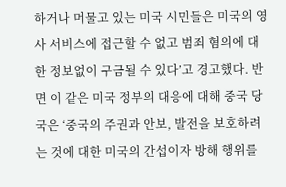하거나 머물고 있는 미국 시민들은 미국의 영사 서비스에 접근할 수 없고 범죄 혐의에 대한 정보없이 구금될 수 있다’고 경고했다. 반면 이 같은 미국 정부의 대응에 대해 중국 당국은 ‘중국의 주권과 안보, 발전을 보호하려는 것에 대한 미국의 간섭이자 방해 행위를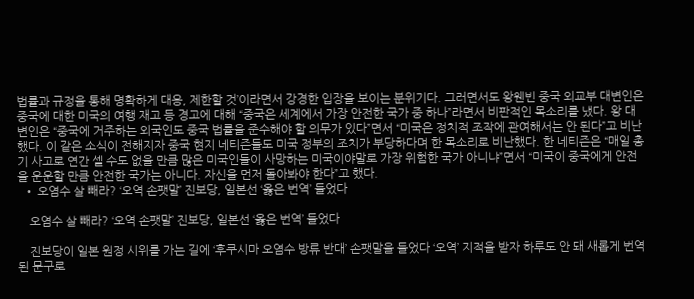법률과 규정을 통해 명확하게 대응, 제한할 것’이라면서 강경한 입장을 보이는 분위기다. 그러면서도 왕웬빈 중국 외교부 대변인은 중국에 대한 미국의 여행 재고 등 경고에 대해 “중국은 세계에서 가장 안전한 국가 중 하나”라면서 비판적인 목소리를 냈다. 왕 대변인은 “중국에 거주하는 외국인도 중국 법률을 준수해야 할 의무가 있다”면서 “미국은 정치적 조작에 관여해서는 안 된다”고 비난했다. 이 같은 소식이 전해지자 중국 현지 네티즌들도 미국 정부의 조치가 부당하다며 한 목소리로 비난했다. 한 네티즌은 “매일 총기 사고로 연간 셀 수도 없을 만큼 많은 미국인들이 사망하는 미국이야말로 가장 위험한 국가 아니냐”면서 “미국이 중국에게 안전을 운운할 만큼 안전한 국가는 아니다. 자신을 먼저 돌아봐야 한다”고 했다.
  • 오염수 살 빼라? ‘오역 손팻말’ 진보당, 일본선 ‘옳은 번역’ 들었다

    오염수 살 빼라? ‘오역 손팻말’ 진보당, 일본선 ‘옳은 번역’ 들었다

    진보당이 일본 원정 시위를 가는 길에 ‘후쿠시마 오염수 방류 반대’ 손팻말을 들었다 ‘오역’ 지적을 받자 하루도 안 돼 새롭게 번역된 문구로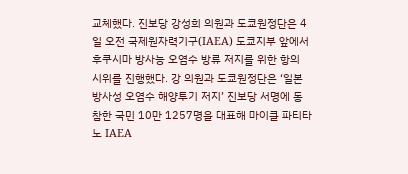교체했다. 진보당 강성희 의원과 도쿄원정단은 4일 오전 국제원자력기구(IAEA) 도쿄지부 앞에서 후쿠시마 방사능 오염수 방류 저지를 위한 항의 시위를 진행했다. 강 의원과 도쿄원정단은 ‘일본 방사성 오염수 해양투기 저지’ 진보당 서명에 동참한 국민 10만 1257명을 대표해 마이클 파티타노 IAEA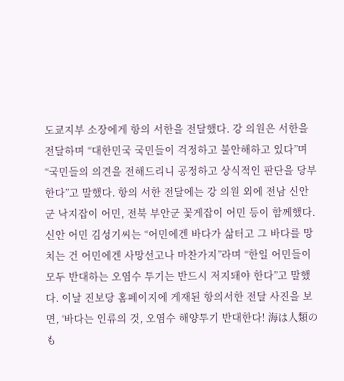도쿄지부 소장에게 항의 서한을 전달했다. 강 의원은 서한을 전달하며 “대한민국 국민들이 걱정하고 불안해하고 있다”며 “국민들의 의견을 전해드리니 공정하고 상식적인 판단을 당부한다”고 말했다. 항의 서한 전달에는 강 의원 외에 전남 신안군 낙지잡이 어민, 전북 부안군 꽃게잡이 어민 등이 함께했다. 신안 어민 김성기씨는 “어민에겐 바다가 삶터고 그 바다를 망치는 건 어민에겐 사망선고나 마찬가지”라며 “한일 어민들이 모두 반대하는 오염수 투기는 반드시 저지돼야 한다”고 말했다. 이날 진보당 홈페이지에 게재된 항의서한 전달 사진을 보면, ‘바다는 인류의 것, 오염수 해양투기 반대한다! 海は人類のも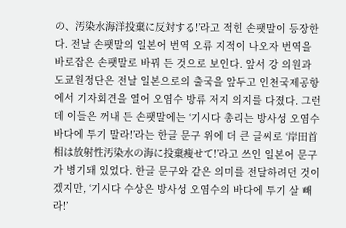の、汚染水海洋投棄に反対する!’라고 적힌 손팻말이 등장한다. 전날 손팻말의 일본어 번역 오류 지적이 나오자 번역을 바로잡은 손팻말로 바꿔 든 것으로 보인다. 앞서 강 의원과 도쿄원정단은 전날 일본으로의 출국을 앞두고 인천국제공항에서 기자회견을 열어 오염수 방류 저지 의지를 다졌다. 그런데 이들은 꺼내 든 손팻말에는 ‘기시다 총리는 방사성 오염수 바다에 투기 말라!’라는 한글 문구 위에 더 큰 글씨로 ‘岸田首相は放射性汚染水の海に投棄痩せて!’라고 쓰인 일본어 문구가 병기돼 있었다. 한글 문구와 같은 의미를 전달하려던 것이겠지만, ‘기시다 수상은 방사성 오염수의 바다에 투기 살 빼라!’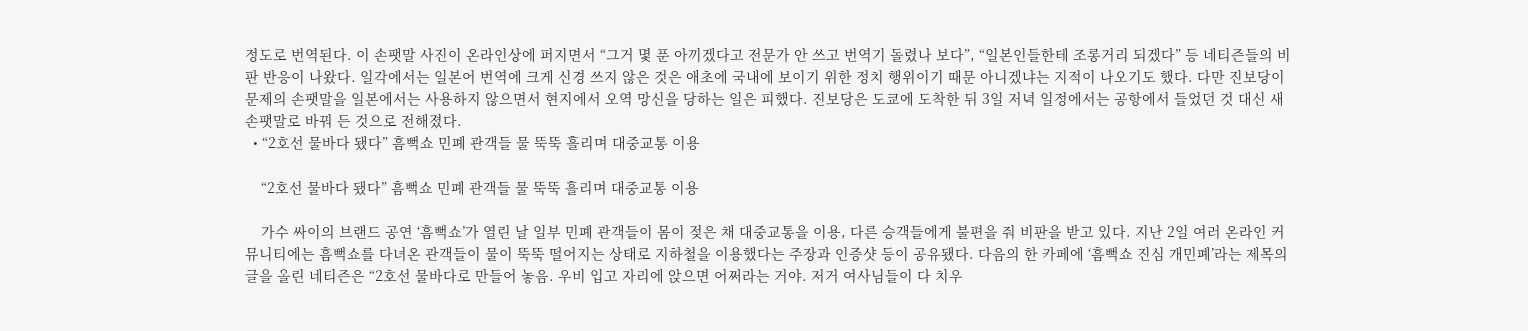정도로 번역된다. 이 손팻말 사진이 온라인상에 퍼지면서 “그거 몇 푼 아끼겠다고 전문가 안 쓰고 번역기 돌렸나 보다”, “일본인들한테 조롱거리 되겠다” 등 네티즌들의 비판 반응이 나왔다. 일각에서는 일본어 번역에 크게 신경 쓰지 않은 것은 애초에 국내에 보이기 위한 정치 행위이기 때문 아니겠냐는 지적이 나오기도 했다. 다만 진보당이 문제의 손팻말을 일본에서는 사용하지 않으면서 현지에서 오역 망신을 당하는 일은 피했다. 진보당은 도쿄에 도착한 뒤 3일 저녁 일정에서는 공항에서 들었던 것 대신 새 손팻말로 바꿔 든 것으로 전해졌다.
  • “2호선 물바다 됐다” 흠뻑쇼 민폐 관객들 물 뚝뚝 흘리며 대중교통 이용

    “2호선 물바다 됐다” 흠뻑쇼 민폐 관객들 물 뚝뚝 흘리며 대중교통 이용

    가수 싸이의 브랜드 공연 ‘흠뻑쇼’가 열린 날 일부 민폐 관객들이 몸이 젖은 채 대중교통을 이용, 다른 승객들에게 불편을 줘 비판을 받고 있다. 지난 2일 여러 온라인 커뮤니티에는 흠뻑쇼를 다녀온 관객들이 물이 뚝뚝 떨어지는 상태로 지하철을 이용했다는 주장과 인증샷 등이 공유됐다. 다음의 한 카페에 ‘흠뻑쇼 진심 개민폐’라는 제목의 글을 올린 네티즌은 “2호선 물바다로 만들어 놓음. 우비 입고 자리에 앉으면 어쩌라는 거야. 저거 여사님들이 다 치우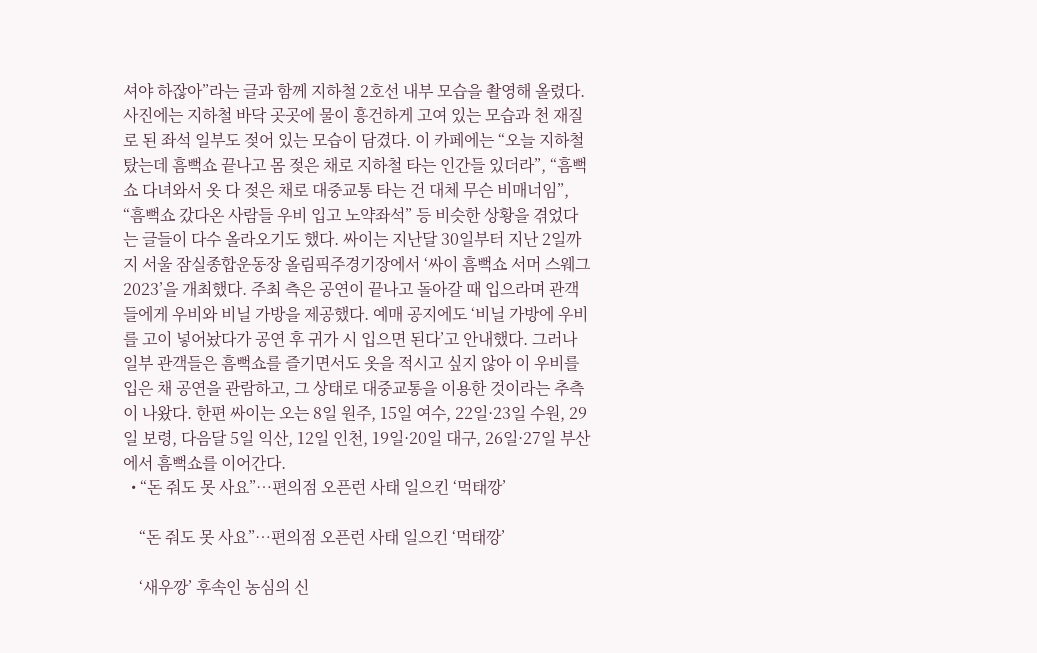셔야 하잖아”라는 글과 함께 지하철 2호선 내부 모습을 촬영해 올렸다. 사진에는 지하철 바닥 곳곳에 물이 흥건하게 고여 있는 모습과 천 재질로 된 좌석 일부도 젖어 있는 모습이 담겼다. 이 카페에는 “오늘 지하철 탔는데 흠뻑쇼 끝나고 몸 젖은 채로 지하철 타는 인간들 있더라”, “흠뻑쇼 다녀와서 옷 다 젖은 채로 대중교통 타는 건 대체 무슨 비매너임”, “흠뻑쇼 갔다온 사람들 우비 입고 노약좌석” 등 비슷한 상황을 겪었다는 글들이 다수 올라오기도 했다. 싸이는 지난달 30일부터 지난 2일까지 서울 잠실종합운동장 올림픽주경기장에서 ‘싸이 흠뻑쇼 서머 스웨그 2023’을 개최했다. 주최 측은 공연이 끝나고 돌아갈 때 입으라며 관객들에게 우비와 비닐 가방을 제공했다. 예매 공지에도 ‘비닐 가방에 우비를 고이 넣어놨다가 공연 후 귀가 시 입으면 된다’고 안내했다. 그러나 일부 관객들은 흠뻑쇼를 즐기면서도 옷을 적시고 싶지 않아 이 우비를 입은 채 공연을 관람하고, 그 상태로 대중교통을 이용한 것이라는 추측이 나왔다. 한편 싸이는 오는 8일 원주, 15일 여수, 22일·23일 수원, 29일 보령, 다음달 5일 익산, 12일 인천, 19일·20일 대구, 26일·27일 부산에서 흠뻑쇼를 이어간다.
  • “돈 줘도 못 사요”…편의점 오픈런 사태 일으킨 ‘먹태깡’

    “돈 줘도 못 사요”…편의점 오픈런 사태 일으킨 ‘먹태깡’

    ‘새우깡’ 후속인 농심의 신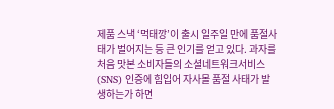제품 스낵 ‘먹태깡’이 출시 일주일 만에 품절사태가 벌어지는 등 큰 인기를 얻고 있다. 과자를 처음 맛본 소비자들의 소셜네트워크서비스(SNS) 인증에 힘입어 자사몰 품절 사태가 발생하는가 하면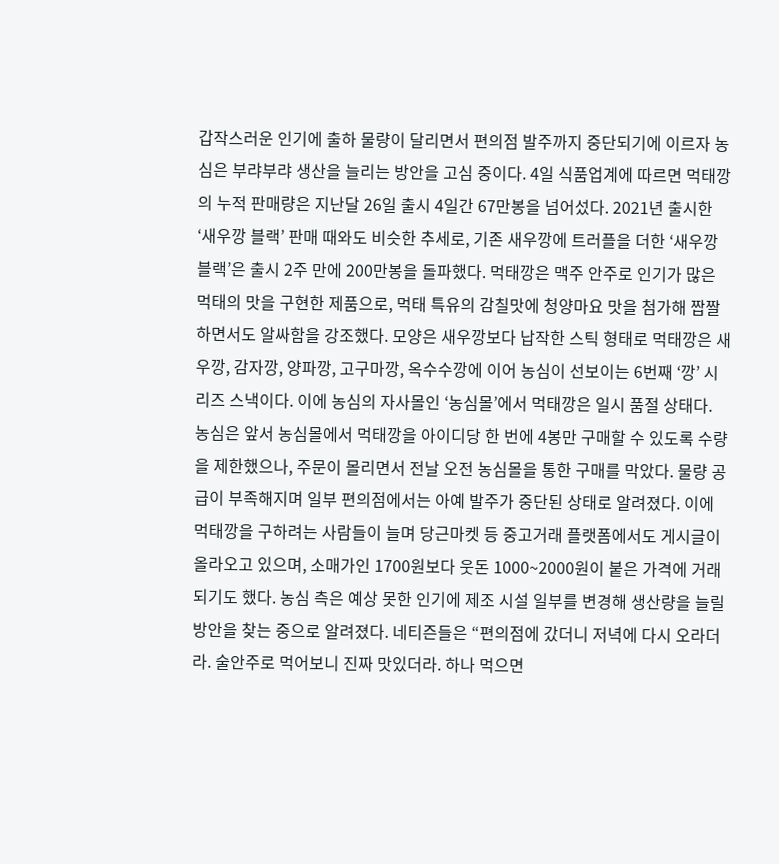갑작스러운 인기에 출하 물량이 달리면서 편의점 발주까지 중단되기에 이르자 농심은 부랴부랴 생산을 늘리는 방안을 고심 중이다. 4일 식품업계에 따르면 먹태깡의 누적 판매량은 지난달 26일 출시 4일간 67만봉을 넘어섰다. 2021년 출시한 ‘새우깡 블랙’ 판매 때와도 비슷한 추세로, 기존 새우깡에 트러플을 더한 ‘새우깡 블랙’은 출시 2주 만에 200만봉을 돌파했다. 먹태깡은 맥주 안주로 인기가 많은 먹태의 맛을 구현한 제품으로, 먹태 특유의 감칠맛에 청양마요 맛을 첨가해 짭짤하면서도 알싸함을 강조했다. 모양은 새우깡보다 납작한 스틱 형태로 먹태깡은 새우깡, 감자깡, 양파깡, 고구마깡, 옥수수깡에 이어 농심이 선보이는 6번째 ‘깡’ 시리즈 스낵이다. 이에 농심의 자사몰인 ‘농심몰’에서 먹태깡은 일시 품절 상태다. 농심은 앞서 농심몰에서 먹태깡을 아이디당 한 번에 4봉만 구매할 수 있도록 수량을 제한했으나, 주문이 몰리면서 전날 오전 농심몰을 통한 구매를 막았다. 물량 공급이 부족해지며 일부 편의점에서는 아예 발주가 중단된 상태로 알려졌다. 이에 먹태깡을 구하려는 사람들이 늘며 당근마켓 등 중고거래 플랫폼에서도 게시글이 올라오고 있으며, 소매가인 1700원보다 웃돈 1000~2000원이 붙은 가격에 거래되기도 했다. 농심 측은 예상 못한 인기에 제조 시설 일부를 변경해 생산량을 늘릴 방안을 찾는 중으로 알려졌다. 네티즌들은 “편의점에 갔더니 저녁에 다시 오라더라. 술안주로 먹어보니 진짜 맛있더라. 하나 먹으면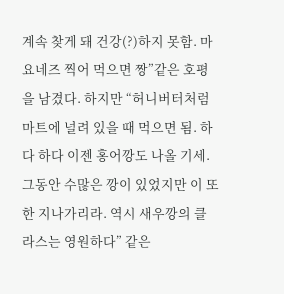계속 찾게 돼 건강(?)하지 못함. 마요네즈 찍어 먹으면 짱”같은 호평을 남겼다. 하지만 “허니버터처럼 마트에 널려 있을 때 먹으면 됨. 하다 하다 이젠 홍어깡도 나올 기세. 그동안 수많은 깡이 있었지만 이 또한 지나가리라. 역시 새우깡의 클라스는 영원하다” 같은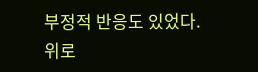부정적 반응도 있었다.
위로